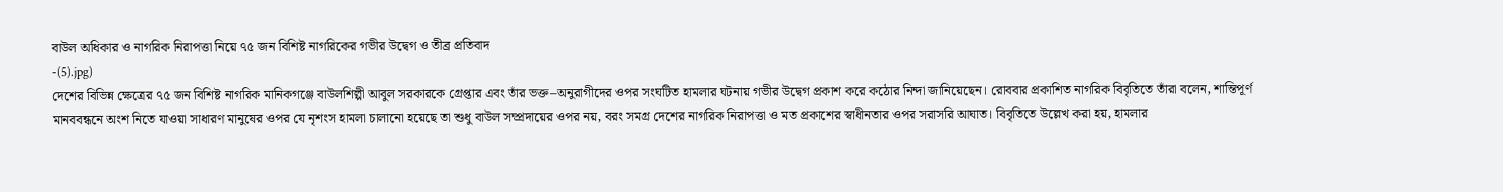বাউল অধিকার ও নাগরিক নিরাপত্তা নিয়ে ৭৫ জন বিশিষ্ট নাগরিকের গভীর উদ্বেগ ও তীব্র প্রতিবাদ
-(5).jpg)
দেশের বিভিন্ন ক্ষেত্রের ৭৫ জন বিশিষ্ট নাগরিক মানিকগঞ্জে বাউলশিল্পী আবুল সরকারকে গ্রেপ্তার এবং তাঁর ভক্ত–অনুরাগীদের ওপর সংঘটিত হামলার ঘটনায় গভীর উদ্বেগ প্রকাশ করে কঠোর নিন্দা জানিয়েছেন। রোববার প্রকাশিত নাগরিক বিবৃতিতে তাঁরা বলেন, শান্তিপূর্ণ মানববন্ধনে অংশ নিতে যাওয়া সাধারণ মানুষের ওপর যে নৃশংস হামলা চালানো হয়েছে তা শুধু বাউল সম্প্রদায়ের ওপর নয়, বরং সমগ্র দেশের নাগরিক নিরাপত্তা ও মত প্রকাশের স্বাধীনতার ওপর সরাসরি আঘাত। বিবৃতিতে উল্লেখ করা হয়, হামলার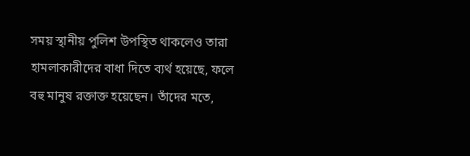সময় স্থানীয় পুলিশ উপস্থিত থাকলেও তারা হামলাকারীদের বাধা দিতে ব্যর্থ হয়েছে, ফলে বহু মানুষ রক্তাক্ত হয়েছেন। তাঁদের মতে,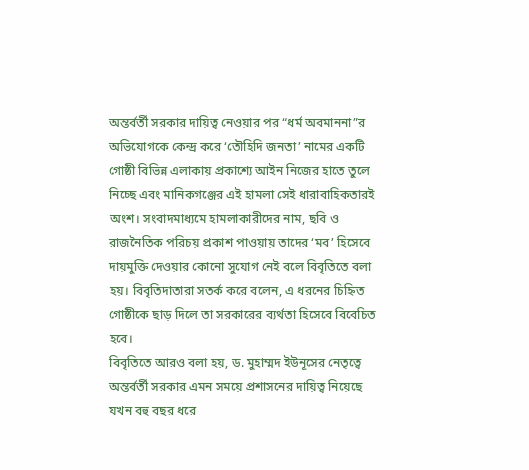অন্তর্বর্তী সরকার দায়িত্ব নেওয়ার পর “ধর্ম অবমাননা”র অভিযোগকে কেন্দ্র করে ‘তৌহিদি জনতা’ নামের একটি গোষ্ঠী বিভিন্ন এলাকায় প্রকাশ্যে আইন নিজের হাতে তুলে নিচ্ছে এবং মানিকগঞ্জের এই হামলা সেই ধারাবাহিকতারই অংশ। সংবাদমাধ্যমে হামলাকারীদের নাম, ছবি ও রাজনৈতিক পরিচয় প্রকাশ পাওয়ায় তাদের ‘মব’ হিসেবে দায়মুক্তি দেওয়ার কোনো সুযোগ নেই বলে বিবৃতিতে বলা হয়। বিবৃতিদাতারা সতর্ক করে বলেন, এ ধরনের চিহ্নিত গোষ্ঠীকে ছাড় দিলে তা সরকারের ব্যর্থতা হিসেবে বিবেচিত হবে।
বিবৃতিতে আরও বলা হয়, ড. মুহাম্মদ ইউনূসের নেতৃত্বে অন্তর্বর্তী সরকার এমন সময়ে প্রশাসনের দায়িত্ব নিয়েছে যখন বহু বছর ধরে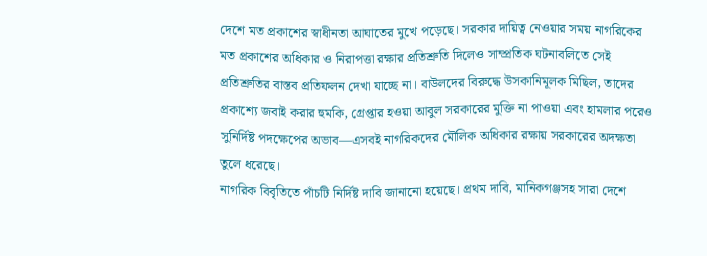দেশে মত প্রকাশের স্বাধীনতা আঘাতের মুখে পড়েছে। সরকার দায়িত্ব নেওয়ার সময় নাগরিকের মত প্রকাশের অধিকার ও নিরাপত্তা রক্ষার প্রতিশ্রুতি দিলেও সাম্প্রতিক ঘটনাবলিতে সেই প্রতিশ্রুতির বাস্তব প্রতিফলন দেখা যাচ্ছে না। বাউলদের বিরুদ্ধে উসকানিমূলক মিছিল, তাদের প্রকাশ্যে জবাই করার হুমকি, গ্রেপ্তার হওয়া আবুল সরকারের মুক্তি না পাওয়া এবং হামলার পরেও সুনির্দিষ্ট পদক্ষেপের অভাব—এসবই নাগরিকদের মৌলিক অধিকার রক্ষায় সরকারের অদক্ষতা তুলে ধরেছে।
নাগরিক বিবৃতিতে পাঁচটি নির্দিষ্ট দাবি জানানো হয়েছে। প্রথম দাবি, মানিকগঞ্জসহ সারা দেশে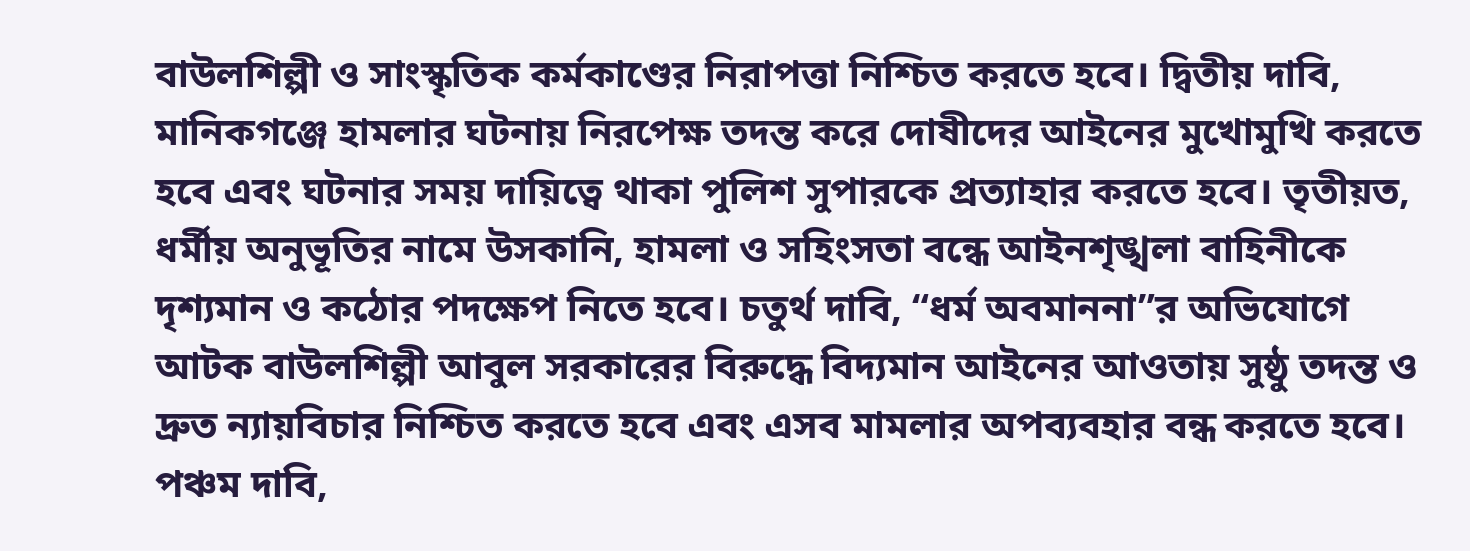বাউলশিল্পী ও সাংস্কৃতিক কর্মকাণ্ডের নিরাপত্তা নিশ্চিত করতে হবে। দ্বিতীয় দাবি, মানিকগঞ্জে হামলার ঘটনায় নিরপেক্ষ তদন্ত করে দোষীদের আইনের মুখোমুখি করতে হবে এবং ঘটনার সময় দায়িত্বে থাকা পুলিশ সুপারকে প্রত্যাহার করতে হবে। তৃতীয়ত, ধর্মীয় অনুভূতির নামে উসকানি, হামলা ও সহিংসতা বন্ধে আইনশৃঙ্খলা বাহিনীকে দৃশ্যমান ও কঠোর পদক্ষেপ নিতে হবে। চতুর্থ দাবি, “ধর্ম অবমাননা”র অভিযোগে আটক বাউলশিল্পী আবুল সরকারের বিরুদ্ধে বিদ্যমান আইনের আওতায় সুষ্ঠু তদন্ত ও দ্রুত ন্যায়বিচার নিশ্চিত করতে হবে এবং এসব মামলার অপব্যবহার বন্ধ করতে হবে। পঞ্চম দাবি,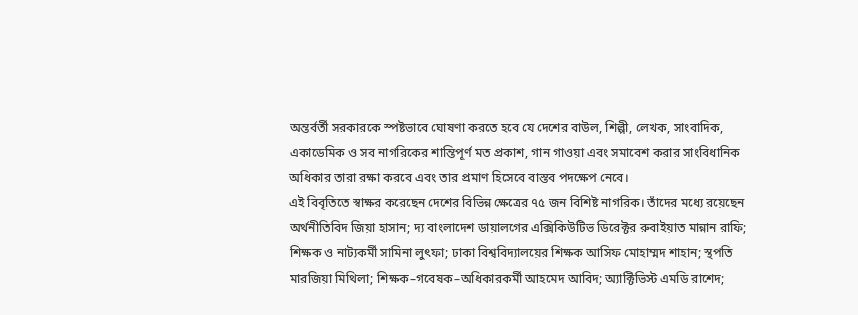অন্তর্বর্তী সরকারকে স্পষ্টভাবে ঘোষণা করতে হবে যে দেশের বাউল, শিল্পী, লেখক, সাংবাদিক, একাডেমিক ও সব নাগরিকের শান্তিপূর্ণ মত প্রকাশ, গান গাওয়া এবং সমাবেশ করার সাংবিধানিক অধিকার তারা রক্ষা করবে এবং তার প্রমাণ হিসেবে বাস্তব পদক্ষেপ নেবে।
এই বিবৃতিতে স্বাক্ষর করেছেন দেশের বিভিন্ন ক্ষেত্রের ৭৫ জন বিশিষ্ট নাগরিক। তাঁদের মধ্যে রয়েছেন অর্থনীতিবিদ জিয়া হাসান; দ্য বাংলাদেশ ডায়ালগের এক্সিকিউটিভ ডিরেক্টর রুবাইয়াত মান্নান রাফি; শিক্ষক ও নাট্যকর্মী সামিনা লুৎফা; ঢাকা বিশ্ববিদ্যালয়ের শিক্ষক আসিফ মোহাম্মদ শাহান; স্থপতি মারজিয়া মিথিলা; শিক্ষক–গবেষক–অধিকারকর্মী আহমেদ আবিদ; অ্যাক্টিভিস্ট এমডি রাশেদ;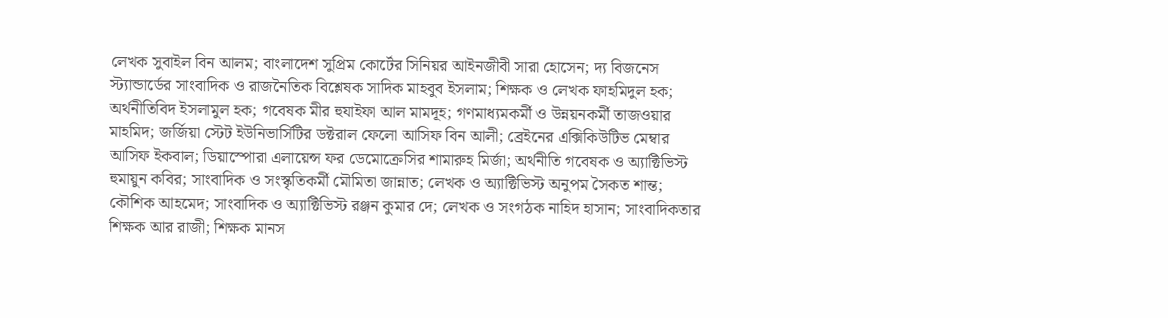লেখক সুবাইল বিন আলম; বাংলাদেশ সুপ্রিম কোর্টের সিনিয়র আইনজীবী সারা হোসেন; দ্য বিজনেস স্ট্যান্ডার্ডের সাংবাদিক ও রাজনৈতিক বিশ্লেষক সাদিক মাহবুব ইসলাম; শিক্ষক ও লেখক ফাহমিদুল হক; অর্থনীতিবিদ ইসলামুল হক; গবেষক মীর হুযাইফা আল মামদূহ; গণমাধ্যমকর্মী ও উন্নয়নকর্মী তাজওয়ার মাহমিদ; জর্জিয়া স্টেট ইউনিভার্সিটির ডক্টরাল ফেলো আসিফ বিন আলী; ব্রেইনের এক্সিকিউটিভ মেম্বার আসিফ ইকবাল; ডিয়াস্পোরা এলায়েন্স ফর ডেমোক্রেসির শামারুহ মির্জা; অর্থনীতি গবেষক ও অ্যাক্টিভিস্ট হুমায়ুন কবির; সাংবাদিক ও সংস্কৃতিকর্মী মৌমিতা জান্নাত; লেখক ও অ্যাক্টিভিস্ট অনুপম সৈকত শান্ত; কৌশিক আহমেদ; সাংবাদিক ও অ্যাক্টিভিস্ট রঞ্জন কুমার দে; লেখক ও সংগঠক নাহিদ হাসান; সাংবাদিকতার শিক্ষক আর রাজী; শিক্ষক মানস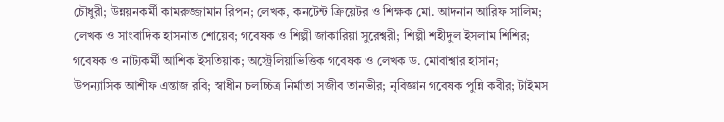চৌধুরী; উন্নয়নকর্মী কামরুজ্জামান রিপন; লেখক, কনটেন্ট ক্রিয়েটর ও শিক্ষক মো. আদনান আরিফ সালিম; লেখক ও সাংবাদিক হাসনাত শোয়েব; গবেষক ও শিল্পী জাকারিয়া সুরেশ্বরী; শিল্পী শহীদুল ইসলাম শিশির; গবেষক ও নাট্যকর্মী আশিক ইসতিয়াক; অস্ট্রেলিয়াভিত্তিক গবেষক ও লেখক ড. মোবাশ্বার হাসান; উপন্যাসিক আশীফ এন্তাজ রবি; স্বাধীন চলচ্চিত্র নির্মাতা সজীব তানভীর; নৃবিজ্ঞান গবেষক পুন্নি কবীর; টাইমস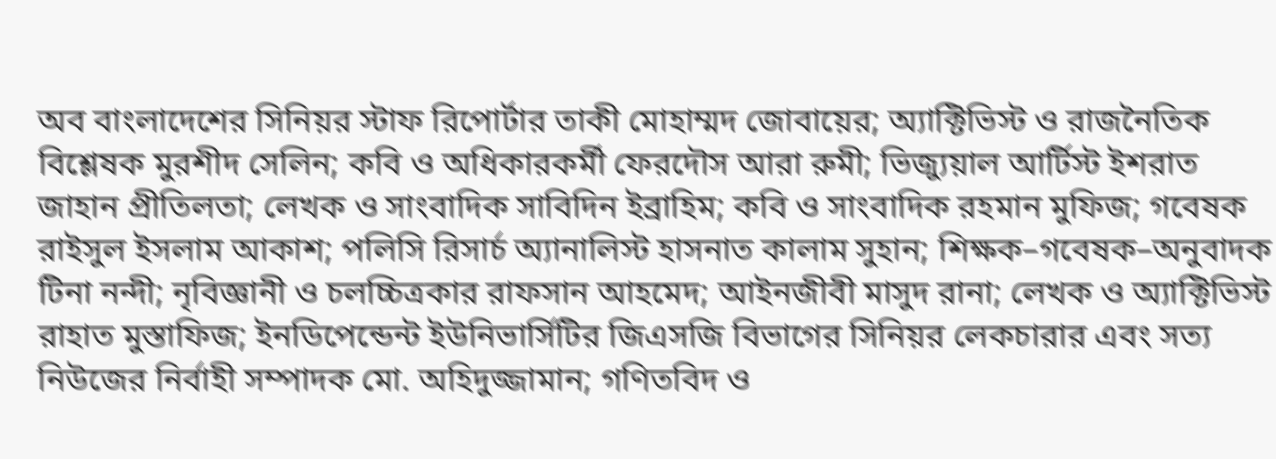অব বাংলাদেশের সিনিয়র স্টাফ রিপোর্টার তাকী মোহাম্মদ জোবায়ের; অ্যাক্টিভিস্ট ও রাজনৈতিক বিশ্লেষক মুরশীদ সেলিন; কবি ও অধিকারকর্মী ফেরদৌস আরা রুমী; ভিজ্যুয়াল আর্টিস্ট ইশরাত জাহান প্রীতিলতা; লেখক ও সাংবাদিক সাবিদিন ইব্রাহিম; কবি ও সাংবাদিক রহমান মুফিজ; গবেষক রাইসুল ইসলাম আকাশ; পলিসি রিসার্চ অ্যানালিস্ট হাসনাত কালাম সুহান; শিক্ষক–গবেষক–অনুবাদক টিনা নন্দী; নৃবিজ্ঞানী ও চলচ্চিত্রকার রাফসান আহমেদ; আইনজীবী মাসুদ রানা; লেখক ও অ্যাক্টিভিস্ট রাহাত মুস্তাফিজ; ইনডিপেন্ডেন্ট ইউনিভার্সিটির জিএসজি বিভাগের সিনিয়র লেকচারার এবং সত্য নিউজের নির্বাহী সম্পাদক মো. অহিদুজ্জামান; গণিতবিদ ও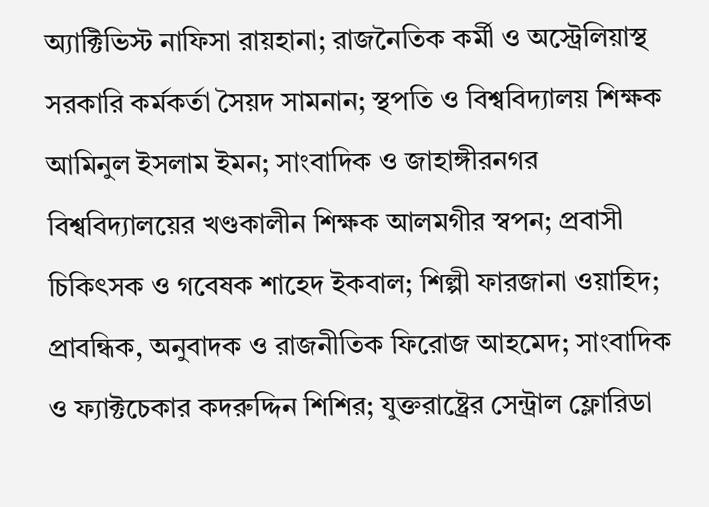অ্যাক্টিভিস্ট নাফিসা রায়হানা; রাজনৈতিক কর্মী ও অস্ট্রেলিয়াস্থ সরকারি কর্মকর্তা সৈয়দ সামনান; স্থপতি ও বিশ্ববিদ্যালয় শিক্ষক আমিনুল ইসলাম ইমন; সাংবাদিক ও জাহাঙ্গীরনগর বিশ্ববিদ্যালয়ের খণ্ডকালীন শিক্ষক আলমগীর স্বপন; প্রবাসী চিকিৎসক ও গবেষক শাহেদ ইকবাল; শিল্পী ফারজানা ওয়াহিদ; প্রাবন্ধিক, অনুবাদক ও রাজনীতিক ফিরোজ আহমেদ; সাংবাদিক ও ফ্যাক্টচেকার কদরুদ্দিন শিশির; যুক্তরাষ্ট্রের সেন্ট্রাল ফ্লোরিডা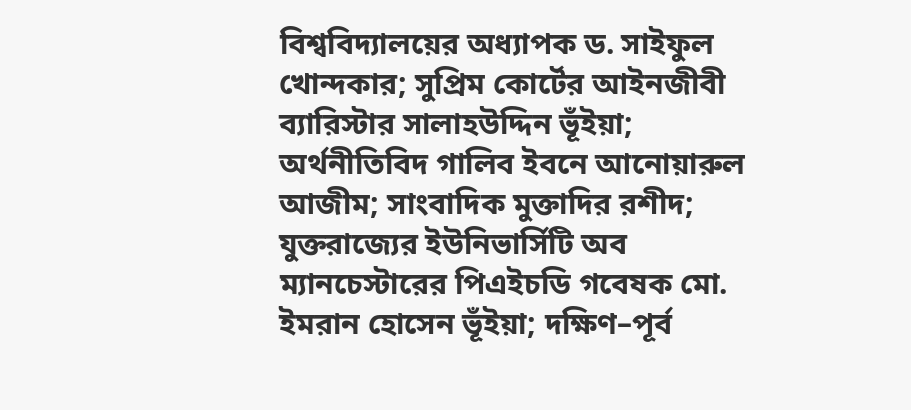বিশ্ববিদ্যালয়ের অধ্যাপক ড. সাইফুল খোন্দকার; সুপ্রিম কোর্টের আইনজীবী ব্যারিস্টার সালাহউদ্দিন ভূঁইয়া; অর্থনীতিবিদ গালিব ইবনে আনোয়ারুল আজীম; সাংবাদিক মুক্তাদির রশীদ; যুক্তরাজ্যের ইউনিভার্সিটি অব ম্যানচেস্টারের পিএইচডি গবেষক মো. ইমরান হোসেন ভূঁইয়া; দক্ষিণ–পূর্ব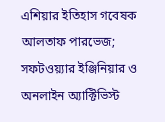এশিয়ার ইতিহাস গবেষক আলতাফ পারভেজ; সফটওয়্যার ইঞ্জিনিয়ার ও অনলাইন অ্যাক্টিভিস্ট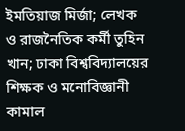ইমতিয়াজ মির্জা; লেখক ও রাজনৈতিক কর্মী তুহিন খান; ঢাকা বিশ্ববিদ্যালয়ের শিক্ষক ও মনোবিজ্ঞানী কামাল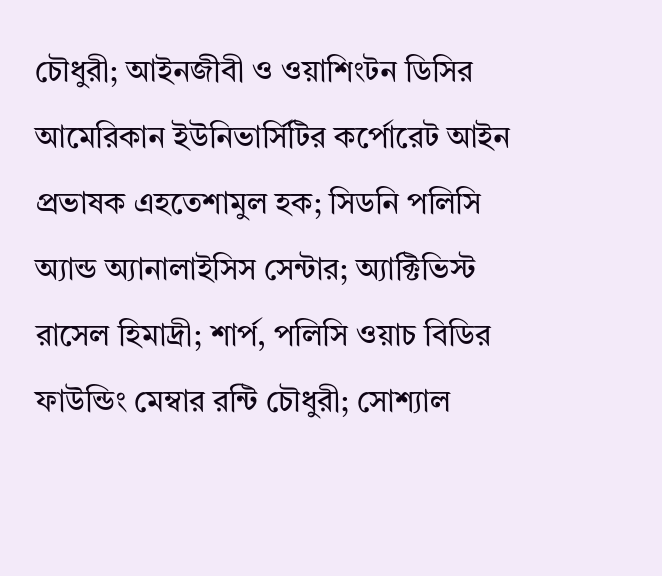চৌধুরী; আইনজীবী ও ওয়াশিংটন ডিসির আমেরিকান ইউনিভার্সিটির কর্পোরেট আইন প্রভাষক এহতেশামুল হক; সিডনি পলিসি অ্যান্ড অ্যানালাইসিস সেন্টার; অ্যাক্টিভিস্ট রাসেল হিমাদ্রী; শার্প, পলিসি ওয়াচ বিডির ফাউন্ডিং মেম্বার রন্টি চৌধুরী; সোশ্যাল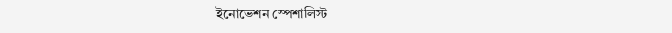ইনোভেশন স্পেশালিস্ট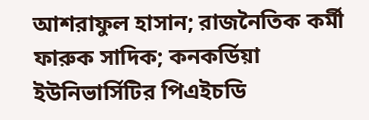আশরাফুল হাসান; রাজনৈতিক কর্মী ফারুক সাদিক; কনকর্ডিয়া ইউনিভার্সিটির পিএইচডি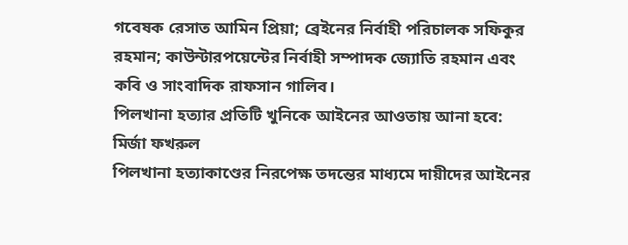গবেষক রেসাত আমিন প্রিয়া; ব্রেইনের নির্বাহী পরিচালক সফিকুর রহমান; কাউন্টারপয়েন্টের নির্বাহী সম্পাদক জ্যোতি রহমান এবং কবি ও সাংবাদিক রাফসান গালিব।
পিলখানা হত্যার প্রতিটি খুনিকে আইনের আওতায় আনা হবে: মির্জা ফখরুল
পিলখানা হত্যাকাণ্ডের নিরপেক্ষ তদন্তের মাধ্যমে দায়ীদের আইনের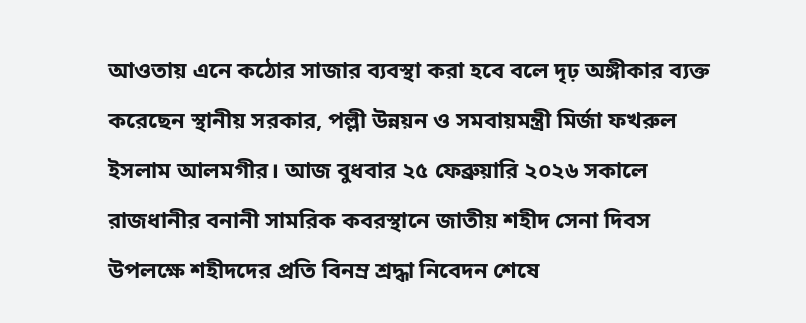আওতায় এনে কঠোর সাজার ব্যবস্থা করা হবে বলে দৃঢ় অঙ্গীকার ব্যক্ত করেছেন স্থানীয় সরকার, পল্লী উন্নয়ন ও সমবায়মন্ত্রী মির্জা ফখরুল ইসলাম আলমগীর। আজ বুধবার ২৫ ফেব্রুয়ারি ২০২৬ সকালে রাজধানীর বনানী সামরিক কবরস্থানে জাতীয় শহীদ সেনা দিবস উপলক্ষে শহীদদের প্রতি বিনম্র শ্রদ্ধা নিবেদন শেষে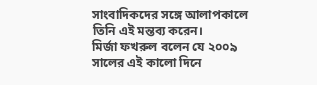সাংবাদিকদের সঙ্গে আলাপকালে তিনি এই মন্তব্য করেন।
মির্জা ফখরুল বলেন যে ২০০৯ সালের এই কালো দিনে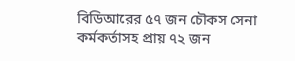বিডিআরের ৫৭ জন চৌকস সেনা কর্মকর্তাসহ প্রায় ৭২ জন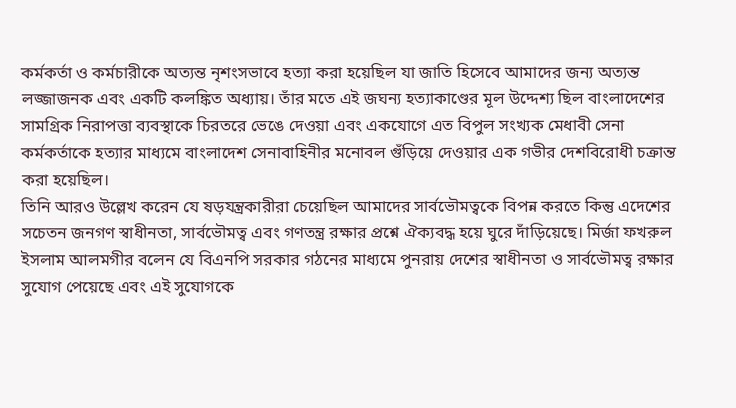কর্মকর্তা ও কর্মচারীকে অত্যন্ত নৃশংসভাবে হত্যা করা হয়েছিল যা জাতি হিসেবে আমাদের জন্য অত্যন্ত লজ্জাজনক এবং একটি কলঙ্কিত অধ্যায়। তাঁর মতে এই জঘন্য হত্যাকাণ্ডের মূল উদ্দেশ্য ছিল বাংলাদেশের সামগ্রিক নিরাপত্তা ব্যবস্থাকে চিরতরে ভেঙে দেওয়া এবং একযোগে এত বিপুল সংখ্যক মেধাবী সেনা কর্মকর্তাকে হত্যার মাধ্যমে বাংলাদেশ সেনাবাহিনীর মনোবল গুঁড়িয়ে দেওয়ার এক গভীর দেশবিরোধী চক্রান্ত করা হয়েছিল।
তিনি আরও উল্লেখ করেন যে ষড়যন্ত্রকারীরা চেয়েছিল আমাদের সার্বভৌমত্বকে বিপন্ন করতে কিন্তু এদেশের সচেতন জনগণ স্বাধীনতা, সার্বভৌমত্ব এবং গণতন্ত্র রক্ষার প্রশ্নে ঐক্যবদ্ধ হয়ে ঘুরে দাঁড়িয়েছে। মির্জা ফখরুল ইসলাম আলমগীর বলেন যে বিএনপি সরকার গঠনের মাধ্যমে পুনরায় দেশের স্বাধীনতা ও সার্বভৌমত্ব রক্ষার সুযোগ পেয়েছে এবং এই সুযোগকে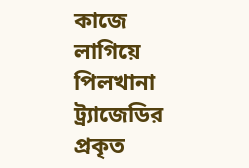কাজে লাগিয়ে পিলখানা ট্র্যাজেডির প্রকৃত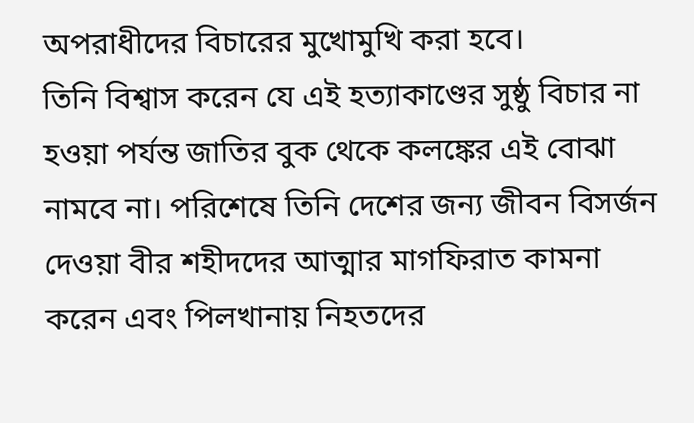অপরাধীদের বিচারের মুখোমুখি করা হবে।
তিনি বিশ্বাস করেন যে এই হত্যাকাণ্ডের সুষ্ঠু বিচার না হওয়া পর্যন্ত জাতির বুক থেকে কলঙ্কের এই বোঝা নামবে না। পরিশেষে তিনি দেশের জন্য জীবন বিসর্জন দেওয়া বীর শহীদদের আত্মার মাগফিরাত কামনা করেন এবং পিলখানায় নিহতদের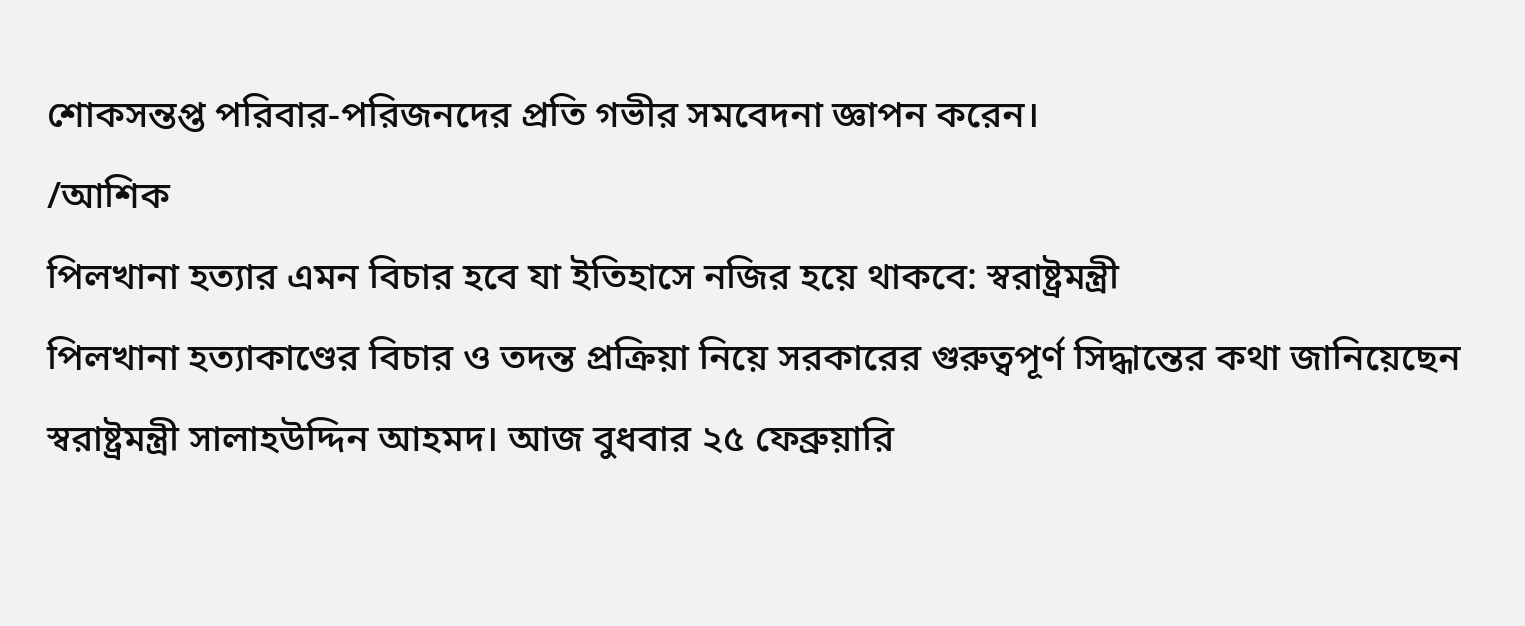শোকসন্তপ্ত পরিবার-পরিজনদের প্রতি গভীর সমবেদনা জ্ঞাপন করেন।
/আশিক
পিলখানা হত্যার এমন বিচার হবে যা ইতিহাসে নজির হয়ে থাকবে: স্বরাষ্ট্রমন্ত্রী
পিলখানা হত্যাকাণ্ডের বিচার ও তদন্ত প্রক্রিয়া নিয়ে সরকারের গুরুত্বপূর্ণ সিদ্ধান্তের কথা জানিয়েছেন স্বরাষ্ট্রমন্ত্রী সালাহউদ্দিন আহমদ। আজ বুধবার ২৫ ফেব্রুয়ারি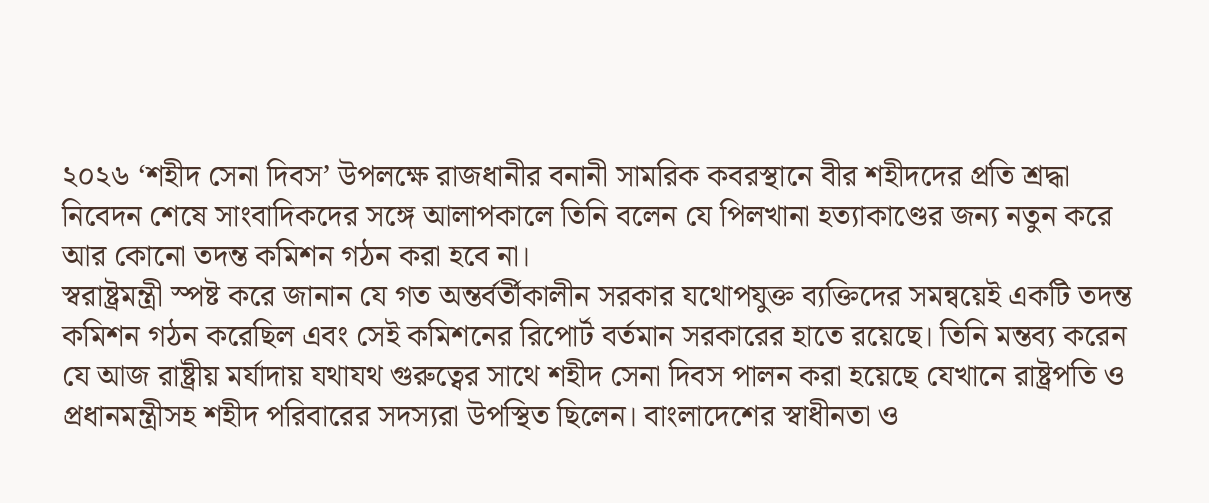২০২৬ ‘শহীদ সেনা দিবস’ উপলক্ষে রাজধানীর বনানী সামরিক কবরস্থানে বীর শহীদদের প্রতি শ্রদ্ধা নিবেদন শেষে সাংবাদিকদের সঙ্গে আলাপকালে তিনি বলেন যে পিলখানা হত্যাকাণ্ডের জন্য নতুন করে আর কোনো তদন্ত কমিশন গঠন করা হবে না।
স্বরাষ্ট্রমন্ত্রী স্পষ্ট করে জানান যে গত অন্তর্বর্তীকালীন সরকার যথোপযুক্ত ব্যক্তিদের সমন্বয়েই একটি তদন্ত কমিশন গঠন করেছিল এবং সেই কমিশনের রিপোর্ট বর্তমান সরকারের হাতে রয়েছে। তিনি মন্তব্য করেন যে আজ রাষ্ট্রীয় মর্যাদায় যথাযথ গুরুত্বের সাথে শহীদ সেনা দিবস পালন করা হয়েছে যেখানে রাষ্ট্রপতি ও প্রধানমন্ত্রীসহ শহীদ পরিবারের সদস্যরা উপস্থিত ছিলেন। বাংলাদেশের স্বাধীনতা ও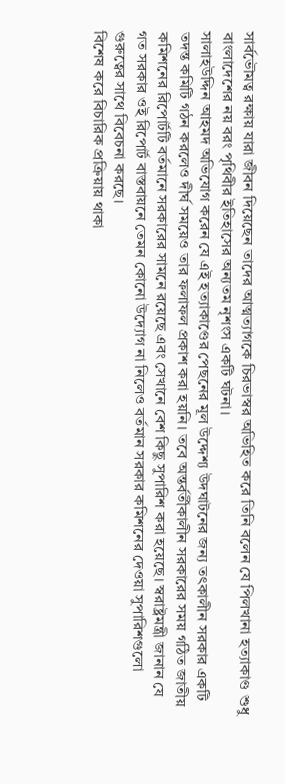সার্বভৌমত্ব রক্ষায় যারা জীবন দিয়েছেন তাদের আত্মত্যাগকে চিরভাস্বর অভিহিত করে তিনি বলেন যে পিলখানা হত্যাকাণ্ড শুধু বাংলাদেশের নয় বরং পৃথিবীর ইতিহাসের অন্যতম নৃশংস একটি ঘটনা।
সালাহউদ্দিন আহমদ অভিযোগ করেন যে এই হত্যাকাণ্ডের পেছনের মূল উদ্দেশ্য উদঘাটনের জন্য তৎকালীন সরকার একটি তদন্ত কমিটি গঠন করলেও দীর্ঘ সময়েও তার ফলাফল প্রকাশ করা হয়নি। তবে অন্তর্বর্তীকালীন সরকারের সময় গঠিত জাতীয় কমিশনের রিপোর্টটি বর্তমানে সরকারের সামনে রয়েছে এবং সেখানে বেশ কিছু সুপারিশ করা হয়েছে। স্বরাষ্ট্রমন্ত্রী জানান যে গত সরকার ওই রিপোর্ট বাস্তবায়নে তেমন কোনো উদ্যোগ না নিলেও বর্তমান সরকার কমিশনের দেওয়া সুপারিশগুলো গুরুত্বের সাথে বিবেচনা করছে।
বিশেষ করে বিচারিক প্রক্রিয়ায় থাকা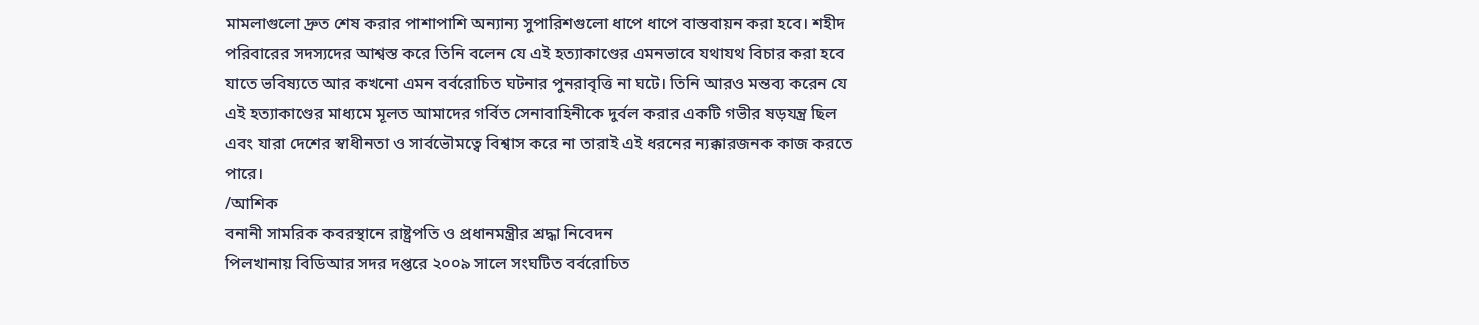মামলাগুলো দ্রুত শেষ করার পাশাপাশি অন্যান্য সুপারিশগুলো ধাপে ধাপে বাস্তবায়ন করা হবে। শহীদ পরিবারের সদস্যদের আশ্বস্ত করে তিনি বলেন যে এই হত্যাকাণ্ডের এমনভাবে যথাযথ বিচার করা হবে যাতে ভবিষ্যতে আর কখনো এমন বর্বরোচিত ঘটনার পুনরাবৃত্তি না ঘটে। তিনি আরও মন্তব্য করেন যে এই হত্যাকাণ্ডের মাধ্যমে মূলত আমাদের গর্বিত সেনাবাহিনীকে দুর্বল করার একটি গভীর ষড়যন্ত্র ছিল এবং যারা দেশের স্বাধীনতা ও সার্বভৌমত্বে বিশ্বাস করে না তারাই এই ধরনের ন্যক্কারজনক কাজ করতে পারে।
/আশিক
বনানী সামরিক কবরস্থানে রাষ্ট্রপতি ও প্রধানমন্ত্রীর শ্রদ্ধা নিবেদন
পিলখানায় বিডিআর সদর দপ্তরে ২০০৯ সালে সংঘটিত বর্বরোচিত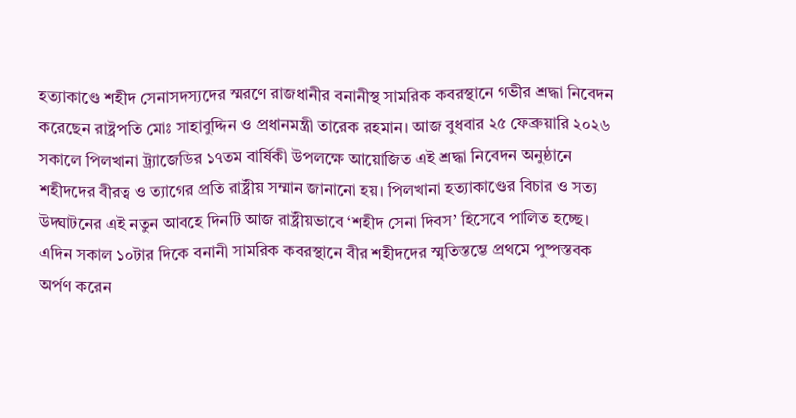হত্যাকাণ্ডে শহীদ সেনাসদস্যদের স্মরণে রাজধানীর বনানীস্থ সামরিক কবরস্থানে গভীর শ্রদ্ধা নিবেদন করেছেন রাষ্ট্রপতি মোঃ সাহাবুদ্দিন ও প্রধানমন্ত্রী তারেক রহমান। আজ বুধবার ২৫ ফেব্রুয়ারি ২০২৬ সকালে পিলখানা ট্র্যাজেডির ১৭তম বার্ষিকী উপলক্ষে আয়োজিত এই শ্রদ্ধা নিবেদন অনুষ্ঠানে শহীদদের বীরত্ব ও ত্যাগের প্রতি রাষ্ট্রীয় সম্মান জানানো হয়। পিলখানা হত্যাকাণ্ডের বিচার ও সত্য উদ্ঘাটনের এই নতুন আবহে দিনটি আজ রাষ্ট্রীয়ভাবে ‘শহীদ সেনা দিবস’ হিসেবে পালিত হচ্ছে।
এদিন সকাল ১০টার দিকে বনানী সামরিক কবরস্থানে বীর শহীদদের স্মৃতিস্তম্ভে প্রথমে পুষ্পস্তবক অর্পণ করেন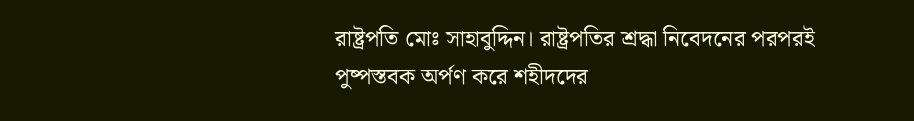রাষ্ট্রপতি মোঃ সাহাবুদ্দিন। রাষ্ট্রপতির শ্রদ্ধা নিবেদনের পরপরই পুষ্পস্তবক অর্পণ করে শহীদদের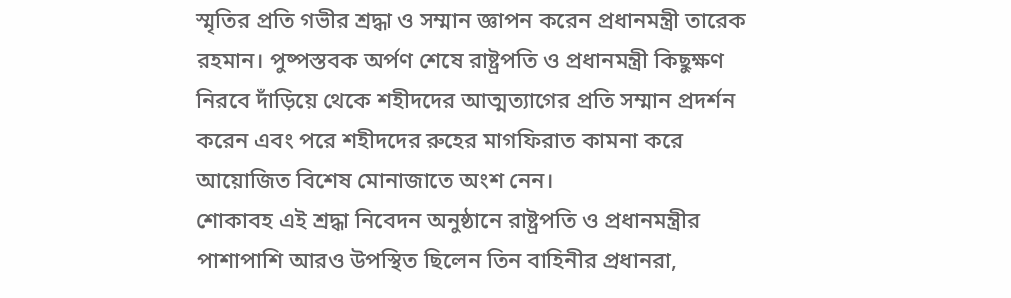স্মৃতির প্রতি গভীর শ্রদ্ধা ও সম্মান জ্ঞাপন করেন প্রধানমন্ত্রী তারেক রহমান। পুষ্পস্তবক অর্পণ শেষে রাষ্ট্রপতি ও প্রধানমন্ত্রী কিছুক্ষণ নিরবে দাঁড়িয়ে থেকে শহীদদের আত্মত্যাগের প্রতি সম্মান প্রদর্শন করেন এবং পরে শহীদদের রুহের মাগফিরাত কামনা করে আয়োজিত বিশেষ মোনাজাতে অংশ নেন।
শোকাবহ এই শ্রদ্ধা নিবেদন অনুষ্ঠানে রাষ্ট্রপতি ও প্রধানমন্ত্রীর পাশাপাশি আরও উপস্থিত ছিলেন তিন বাহিনীর প্রধানরা,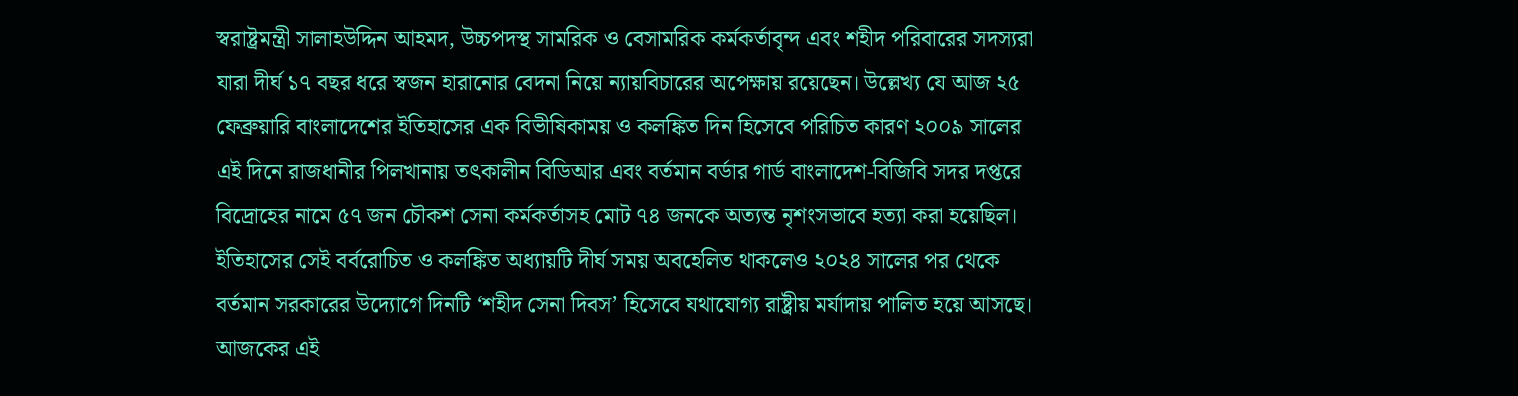স্বরাষ্ট্রমন্ত্রী সালাহউদ্দিন আহমদ, উচ্চপদস্থ সামরিক ও বেসামরিক কর্মকর্তাবৃন্দ এবং শহীদ পরিবারের সদস্যরা যারা দীর্ঘ ১৭ বছর ধরে স্বজন হারানোর বেদনা নিয়ে ন্যায়বিচারের অপেক্ষায় রয়েছেন। উল্লেখ্য যে আজ ২৫ ফেব্রুয়ারি বাংলাদেশের ইতিহাসের এক বিভীষিকাময় ও কলঙ্কিত দিন হিসেবে পরিচিত কারণ ২০০৯ সালের এই দিনে রাজধানীর পিলখানায় তৎকালীন বিডিআর এবং বর্তমান বর্ডার গার্ড বাংলাদেশ-বিজিবি সদর দপ্তরে বিদ্রোহের নামে ৫৭ জন চৌকশ সেনা কর্মকর্তাসহ মোট ৭৪ জনকে অত্যন্ত নৃশংসভাবে হত্যা করা হয়েছিল।
ইতিহাসের সেই বর্বরোচিত ও কলঙ্কিত অধ্যায়টি দীর্ঘ সময় অবহেলিত থাকলেও ২০২৪ সালের পর থেকে বর্তমান সরকারের উদ্যোগে দিনটি ‘শহীদ সেনা দিবস’ হিসেবে যথাযোগ্য রাষ্ট্রীয় মর্যাদায় পালিত হয়ে আসছে। আজকের এই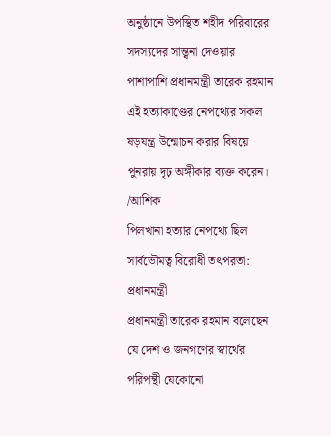অনুষ্ঠানে উপস্থিত শহীদ পরিবারের সদস্যদের সান্ত্বনা দেওয়ার পাশাপাশি প্রধানমন্ত্রী তারেক রহমান এই হত্যাকাণ্ডের নেপথ্যের সকল ষড়যন্ত্র উন্মোচন করার বিষয়ে পুনরায় দৃঢ় অঙ্গীকার ব্যক্ত করেন।
/আশিক
পিলখানা হত্যার নেপথ্যে ছিল সার্বভৌমত্ব বিরোধী তৎপরতা: প্রধানমন্ত্রী
প্রধানমন্ত্রী তারেক রহমান বলেছেন যে দেশ ও জনগণের স্বার্থের পরিপন্থী যেকোনো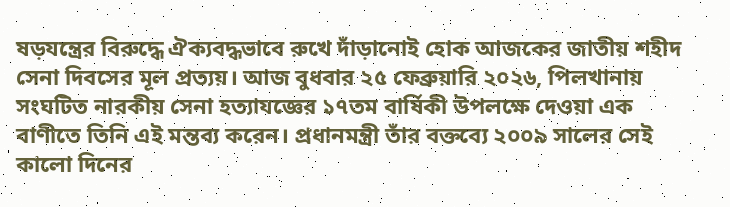ষড়যন্ত্রের বিরুদ্ধে ঐক্যবদ্ধভাবে রুখে দাঁড়ানোই হোক আজকের জাতীয় শহীদ সেনা দিবসের মূল প্রত্যয়। আজ বুধবার ২৫ ফেব্রুয়ারি ২০২৬, পিলখানায় সংঘটিত নারকীয় সেনা হত্যাযজ্ঞের ১৭তম বার্ষিকী উপলক্ষে দেওয়া এক বাণীতে তিনি এই মন্তব্য করেন। প্রধানমন্ত্রী তাঁর বক্তব্যে ২০০৯ সালের সেই কালো দিনের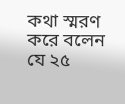কথা স্মরণ করে বলেন যে ২৫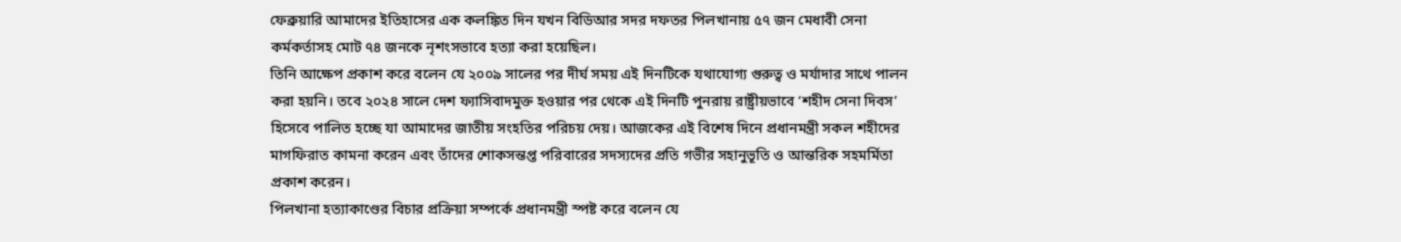ফেব্রুয়ারি আমাদের ইতিহাসের এক কলঙ্কিত দিন যখন বিডিআর সদর দফতর পিলখানায় ৫৭ জন মেধাবী সেনা কর্মকর্তাসহ মোট ৭৪ জনকে নৃশংসভাবে হত্যা করা হয়েছিল।
তিনি আক্ষেপ প্রকাশ করে বলেন যে ২০০৯ সালের পর দীর্ঘ সময় এই দিনটিকে যথাযোগ্য গুরুত্ব ও মর্যাদার সাথে পালন করা হয়নি। তবে ২০২৪ সালে দেশ ফ্যাসিবাদমুক্ত হওয়ার পর থেকে এই দিনটি পুনরায় রাষ্ট্রীয়ভাবে ‘শহীদ সেনা দিবস’ হিসেবে পালিত হচ্ছে যা আমাদের জাতীয় সংহতির পরিচয় দেয়। আজকের এই বিশেষ দিনে প্রধানমন্ত্রী সকল শহীদের মাগফিরাত কামনা করেন এবং তাঁদের শোকসন্তপ্ত পরিবারের সদস্যদের প্রতি গভীর সহানুভূতি ও আন্তরিক সহমর্মিতা প্রকাশ করেন।
পিলখানা হত্যাকাণ্ডের বিচার প্রক্রিয়া সম্পর্কে প্রধানমন্ত্রী স্পষ্ট করে বলেন যে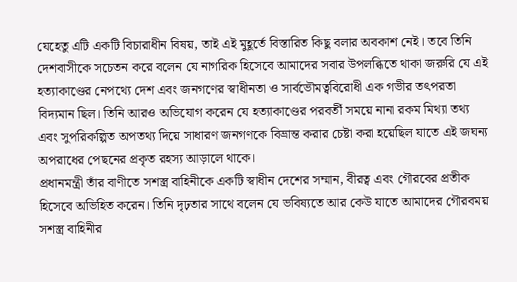যেহেতু এটি একটি বিচারাধীন বিষয়, তাই এই মুহূর্তে বিস্তারিত কিছু বলার অবকাশ নেই। তবে তিনি দেশবাসীকে সচেতন করে বলেন যে নাগরিক হিসেবে আমাদের সবার উপলব্ধিতে থাকা জরুরি যে এই হত্যাকাণ্ডের নেপথ্যে দেশ এবং জনগণের স্বাধীনতা ও সার্বভৌমত্ববিরোধী এক গভীর তৎপরতা বিদ্যমান ছিল। তিনি আরও অভিযোগ করেন যে হত্যাকাণ্ডের পরবর্তী সময়ে নানা রকম মিথ্যা তথ্য এবং সুপরিকল্পিত অপতথ্য দিয়ে সাধারণ জনগণকে বিভ্রান্ত করার চেষ্টা করা হয়েছিল যাতে এই জঘন্য অপরাধের পেছনের প্রকৃত রহস্য আড়ালে থাকে।
প্রধানমন্ত্রী তাঁর বাণীতে সশস্ত্র বাহিনীকে একটি স্বাধীন দেশের সম্মান, বীরত্ব এবং গৌরবের প্রতীক হিসেবে অভিহিত করেন। তিনি দৃঢ়তার সাথে বলেন যে ভবিষ্যতে আর কেউ যাতে আমাদের গৌরবময় সশস্ত্র বাহিনীর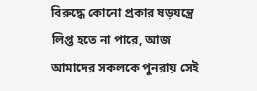বিরুদ্ধে কোনো প্রকার ষড়যন্ত্রে লিপ্ত হতে না পারে, আজ আমাদের সকলকে পুনরায় সেই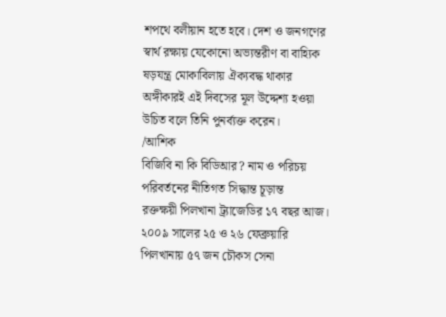শপথে বলীয়ান হতে হবে। দেশ ও জনগণের স্বার্থ রক্ষায় যেকোনো অভ্যন্তরীণ বা বাহ্যিক ষড়যন্ত্র মোকাবিলায় ঐক্যবদ্ধ থাকার অঙ্গীকারই এই দিবসের মূল উদ্দেশ্য হওয়া উচিত বলে তিনি পুনর্ব্যক্ত করেন।
/আশিক
বিজিবি না কি বিডিআর? নাম ও পরিচয় পরিবর্তনের নীতিগত সিদ্ধান্ত চূড়ান্ত
রক্তক্ষয়ী পিলখানা ট্র্যাজেডির ১৭ বছর আজ। ২০০৯ সালের ২৫ ও ২৬ ফেব্রুয়ারি পিলখানায় ৫৭ জন চৌকস সেনা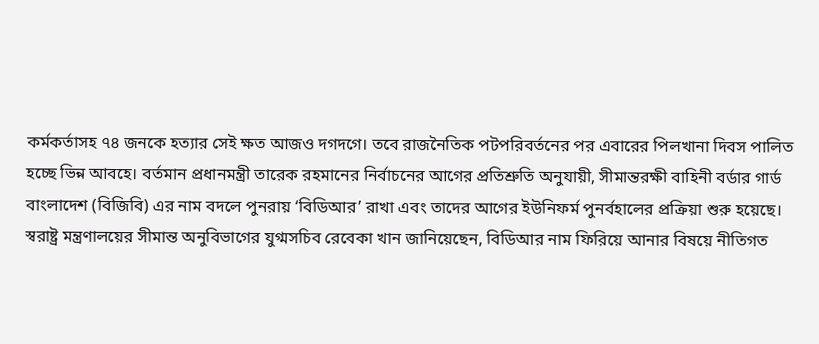কর্মকর্তাসহ ৭৪ জনকে হত্যার সেই ক্ষত আজও দগদগে। তবে রাজনৈতিক পটপরিবর্তনের পর এবারের পিলখানা দিবস পালিত হচ্ছে ভিন্ন আবহে। বর্তমান প্রধানমন্ত্রী তারেক রহমানের নির্বাচনের আগের প্রতিশ্রুতি অনুযায়ী, সীমান্তরক্ষী বাহিনী বর্ডার গার্ড বাংলাদেশ (বিজিবি) এর নাম বদলে পুনরায় ‘বিডিআর’ রাখা এবং তাদের আগের ইউনিফর্ম পুনর্বহালের প্রক্রিয়া শুরু হয়েছে।
স্বরাষ্ট্র মন্ত্রণালয়ের সীমান্ত অনুবিভাগের যুগ্মসচিব রেবেকা খান জানিয়েছেন, বিডিআর নাম ফিরিয়ে আনার বিষয়ে নীতিগত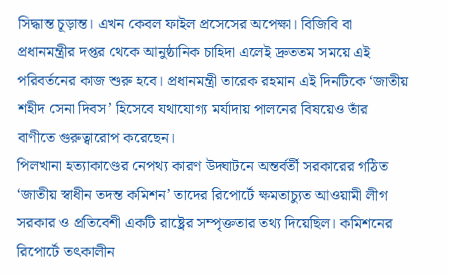সিদ্ধান্ত চূড়ান্ত। এখন কেবল ফাইল প্রসেসের অপেক্ষা। বিজিবি বা প্রধানমন্ত্রীর দপ্তর থেকে আনুষ্ঠানিক চাহিদা এলেই দ্রুততম সময়ে এই পরিবর্তনের কাজ শুরু হবে। প্রধানমন্ত্রী তারেক রহমান এই দিনটিকে ‘জাতীয় শহীদ সেনা দিবস’ হিসেবে যথাযোগ্য মর্যাদায় পালনের বিষয়েও তাঁর বাণীতে গুরুত্বারোপ করেছেন।
পিলখানা হত্যাকাণ্ডের নেপথ্য কারণ উদ্ঘাটনে অন্তর্বর্তী সরকারের গঠিত ‘জাতীয় স্বাধীন তদন্ত কমিশন’ তাদের রিপোর্টে ক্ষমতাচ্যুত আওয়ামী লীগ সরকার ও প্রতিবেশী একটি রাষ্ট্রের সম্পৃক্ততার তথ্য দিয়েছিল। কমিশনের রিপোর্টে তৎকালীন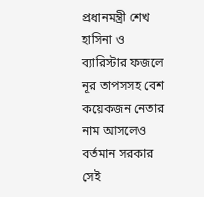প্রধানমন্ত্রী শেখ হাসিনা ও ব্যারিস্টার ফজলে নূর তাপসসহ বেশ কয়েকজন নেতার নাম আসলেও বর্তমান সরকার সেই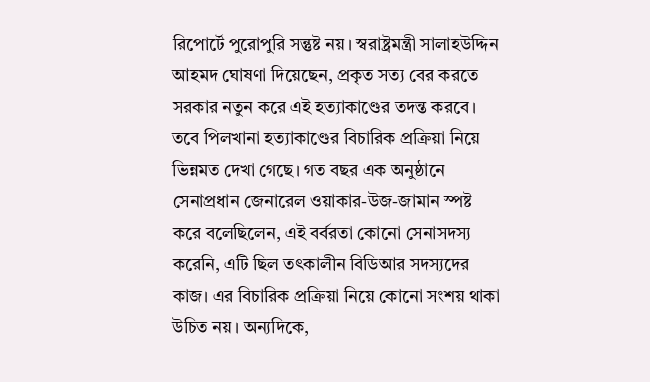রিপোর্টে পুরোপুরি সন্তুষ্ট নয়। স্বরাষ্ট্রমন্ত্রী সালাহউদ্দিন আহমদ ঘোষণা দিয়েছেন, প্রকৃত সত্য বের করতে সরকার নতুন করে এই হত্যাকাণ্ডের তদন্ত করবে।
তবে পিলখানা হত্যাকাণ্ডের বিচারিক প্রক্রিয়া নিয়ে ভিন্নমত দেখা গেছে। গত বছর এক অনুষ্ঠানে সেনাপ্রধান জেনারেল ওয়াকার-উজ-জামান স্পষ্ট করে বলেছিলেন, এই বর্বরতা কোনো সেনাসদস্য করেনি, এটি ছিল তৎকালীন বিডিআর সদস্যদের কাজ। এর বিচারিক প্রক্রিয়া নিয়ে কোনো সংশয় থাকা উচিত নয়। অন্যদিকে,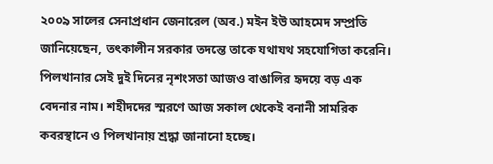২০০৯ সালের সেনাপ্রধান জেনারেল (অব.) মইন ইউ আহমেদ সম্প্রতি জানিয়েছেন, তৎকালীন সরকার তদন্তে তাকে যথাযথ সহযোগিতা করেনি।
পিলখানার সেই দুই দিনের নৃশংসতা আজও বাঙালির হৃদয়ে বড় এক বেদনার নাম। শহীদদের স্মরণে আজ সকাল থেকেই বনানী সামরিক কবরস্থানে ও পিলখানায় শ্রদ্ধা জানানো হচ্ছে।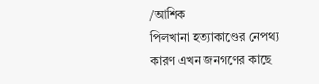/আশিক
পিলখানা হত্যাকাণ্ডের নেপথ্য কারণ এখন জনগণের কাছে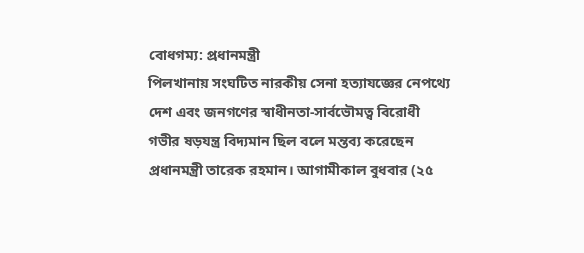বোধগম্য: প্রধানমন্ত্রী
পিলখানায় সংঘটিত নারকীয় সেনা হত্যাযজ্ঞের নেপথ্যে দেশ এবং জনগণের স্বাধীনতা-সার্বভৌমত্ব বিরোধী গভীর ষড়যন্ত্র বিদ্যমান ছিল বলে মন্তব্য করেছেন প্রধানমন্ত্রী তারেক রহমান। আগামীকাল বুধবার (২৫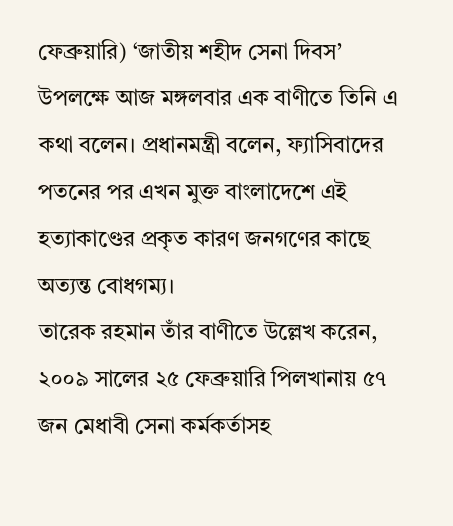ফেব্রুয়ারি) ‘জাতীয় শহীদ সেনা দিবস’ উপলক্ষে আজ মঙ্গলবার এক বাণীতে তিনি এ কথা বলেন। প্রধানমন্ত্রী বলেন, ফ্যাসিবাদের পতনের পর এখন মুক্ত বাংলাদেশে এই হত্যাকাণ্ডের প্রকৃত কারণ জনগণের কাছে অত্যন্ত বোধগম্য।
তারেক রহমান তাঁর বাণীতে উল্লেখ করেন, ২০০৯ সালের ২৫ ফেব্রুয়ারি পিলখানায় ৫৭ জন মেধাবী সেনা কর্মকর্তাসহ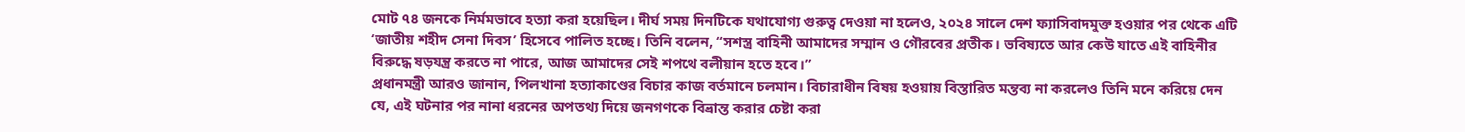মোট ৭৪ জনকে নির্মমভাবে হত্যা করা হয়েছিল। দীর্ঘ সময় দিনটিকে যথাযোগ্য গুরুত্ব দেওয়া না হলেও, ২০২৪ সালে দেশ ফ্যাসিবাদমুক্ত হওয়ার পর থেকে এটি ‘জাতীয় শহীদ সেনা দিবস’ হিসেবে পালিত হচ্ছে। তিনি বলেন, “সশস্ত্র বাহিনী আমাদের সম্মান ও গৌরবের প্রতীক। ভবিষ্যতে আর কেউ যাতে এই বাহিনীর বিরুদ্ধে ষড়যন্ত্র করতে না পারে, আজ আমাদের সেই শপথে বলীয়ান হতে হবে।”
প্রধানমন্ত্রী আরও জানান, পিলখানা হত্যাকাণ্ডের বিচার কাজ বর্তমানে চলমান। বিচারাধীন বিষয় হওয়ায় বিস্তারিত মন্তব্য না করলেও তিনি মনে করিয়ে দেন যে, এই ঘটনার পর নানা ধরনের অপতথ্য দিয়ে জনগণকে বিভ্রান্ত করার চেষ্টা করা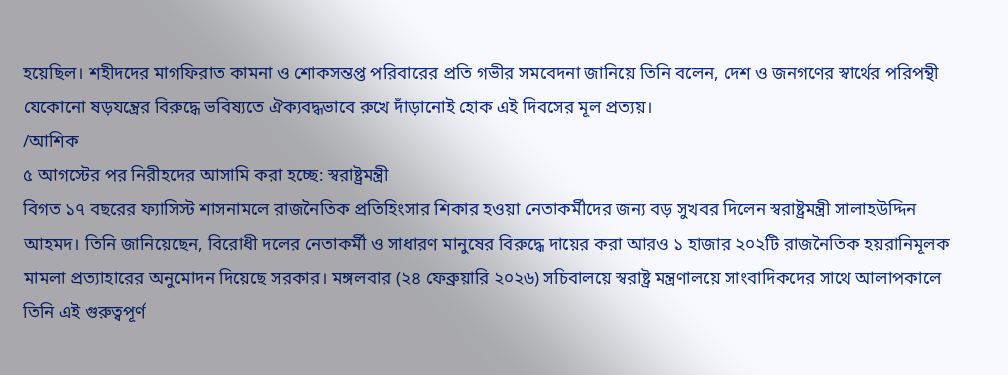হয়েছিল। শহীদদের মাগফিরাত কামনা ও শোকসন্তপ্ত পরিবারের প্রতি গভীর সমবেদনা জানিয়ে তিনি বলেন, দেশ ও জনগণের স্বার্থের পরিপন্থী যেকোনো ষড়যন্ত্রের বিরুদ্ধে ভবিষ্যতে ঐক্যবদ্ধভাবে রুখে দাঁড়ানোই হোক এই দিবসের মূল প্রত্যয়।
/আশিক
৫ আগস্টের পর নিরীহদের আসামি করা হচ্ছে: স্বরাষ্ট্রমন্ত্রী
বিগত ১৭ বছরের ফ্যাসিস্ট শাসনামলে রাজনৈতিক প্রতিহিংসার শিকার হওয়া নেতাকর্মীদের জন্য বড় সুখবর দিলেন স্বরাষ্ট্রমন্ত্রী সালাহউদ্দিন আহমদ। তিনি জানিয়েছেন, বিরোধী দলের নেতাকর্মী ও সাধারণ মানুষের বিরুদ্ধে দায়ের করা আরও ১ হাজার ২০২টি রাজনৈতিক হয়রানিমূলক মামলা প্রত্যাহারের অনুমোদন দিয়েছে সরকার। মঙ্গলবার (২৪ ফেব্রুয়ারি ২০২৬) সচিবালয়ে স্বরাষ্ট্র মন্ত্রণালয়ে সাংবাদিকদের সাথে আলাপকালে তিনি এই গুরুত্বপূর্ণ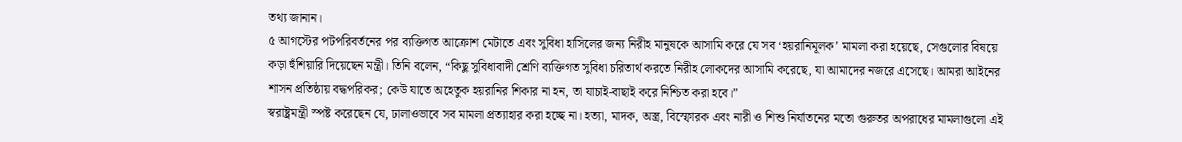তথ্য জানান।
৫ আগস্টের পটপরিবর্তনের পর ব্যক্তিগত আক্রোশ মেটাতে এবং সুবিধা হাসিলের জন্য নিরীহ মানুষকে আসামি করে যে সব ‘হয়রানিমূলক’ মামলা করা হয়েছে, সেগুলোর বিষয়ে কড়া হুঁশিয়ারি দিয়েছেন মন্ত্রী। তিনি বলেন, “কিছু সুবিধাবাদী শ্রেণি ব্যক্তিগত সুবিধা চরিতার্থ করতে নিরীহ লোকদের আসামি করেছে, যা আমাদের নজরে এসেছে। আমরা আইনের শাসন প্রতিষ্ঠায় বদ্ধপরিকর; কেউ যাতে অহেতুক হয়রানির শিকার না হন, তা যাচাই-বাছাই করে নিশ্চিত করা হবে।”
স্বরাষ্ট্রমন্ত্রী স্পষ্ট করেছেন যে, ঢালাওভাবে সব মামলা প্রত্যাহার করা হচ্ছে না। হত্যা, মাদক, অস্ত্র, বিস্ফোরক এবং নারী ও শিশু নির্যাতনের মতো গুরুতর অপরাধের মামলাগুলো এই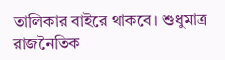তালিকার বাইরে থাকবে। শুধুমাত্র রাজনৈতিক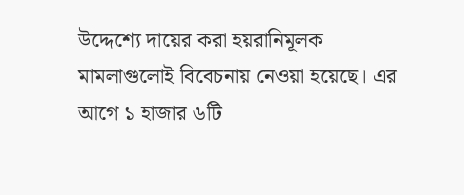উদ্দেশ্যে দায়ের করা হয়রানিমূলক মামলাগুলোই বিবেচনায় নেওয়া হয়েছে। এর আগে ১ হাজার ৬টি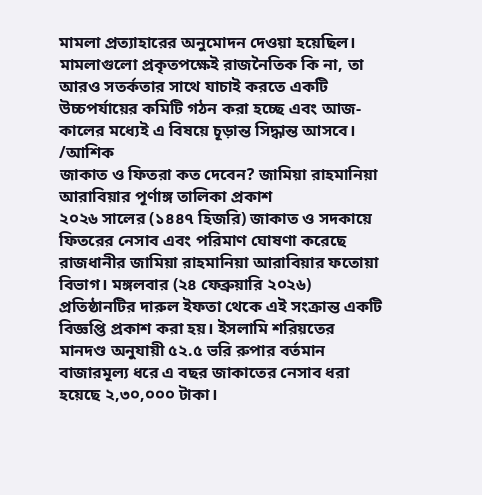মামলা প্রত্যাহারের অনুমোদন দেওয়া হয়েছিল। মামলাগুলো প্রকৃতপক্ষেই রাজনৈতিক কি না, তা আরও সতর্কতার সাথে যাচাই করতে একটি উচ্চপর্যায়ের কমিটি গঠন করা হচ্ছে এবং আজ-কালের মধ্যেই এ বিষয়ে চূড়ান্ত সিদ্ধান্ত আসবে।
/আশিক
জাকাত ও ফিতরা কত দেবেন? জামিয়া রাহমানিয়া আরাবিয়ার পূর্ণাঙ্গ তালিকা প্রকাশ
২০২৬ সালের (১৪৪৭ হিজরি) জাকাত ও সদকায়ে ফিতরের নেসাব এবং পরিমাণ ঘোষণা করেছে রাজধানীর জামিয়া রাহমানিয়া আরাবিয়ার ফতোয়া বিভাগ। মঙ্গলবার (২৪ ফেব্রুয়ারি ২০২৬) প্রতিষ্ঠানটির দারুল ইফতা থেকে এই সংক্রান্ত একটি বিজ্ঞপ্তি প্রকাশ করা হয়। ইসলামি শরিয়তের মানদণ্ড অনুযায়ী ৫২.৫ ভরি রুপার বর্তমান বাজারমূল্য ধরে এ বছর জাকাতের নেসাব ধরা হয়েছে ২,৩০,০০০ টাকা।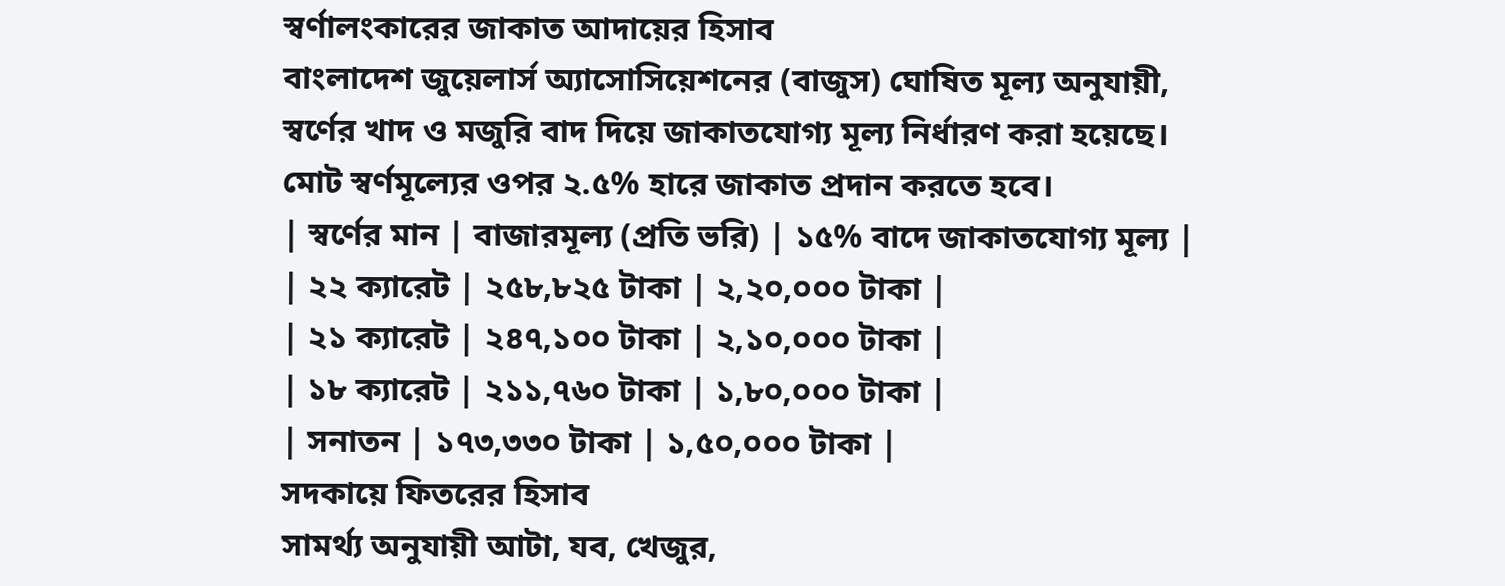স্বর্ণালংকারের জাকাত আদায়ের হিসাব
বাংলাদেশ জুয়েলার্স অ্যাসোসিয়েশনের (বাজুস) ঘোষিত মূল্য অনুযায়ী, স্বর্ণের খাদ ও মজুরি বাদ দিয়ে জাকাতযোগ্য মূল্য নির্ধারণ করা হয়েছে। মোট স্বর্ণমূল্যের ওপর ২.৫% হারে জাকাত প্রদান করতে হবে।
| স্বর্ণের মান | বাজারমূল্য (প্রতি ভরি) | ১৫% বাদে জাকাতযোগ্য মূল্য |
| ২২ ক্যারেট | ২৫৮,৮২৫ টাকা | ২,২০,০০০ টাকা |
| ২১ ক্যারেট | ২৪৭,১০০ টাকা | ২,১০,০০০ টাকা |
| ১৮ ক্যারেট | ২১১,৭৬০ টাকা | ১,৮০,০০০ টাকা |
| সনাতন | ১৭৩,৩৩০ টাকা | ১,৫০,০০০ টাকা |
সদকায়ে ফিতরের হিসাব
সামর্থ্য অনুযায়ী আটা, যব, খেজুর,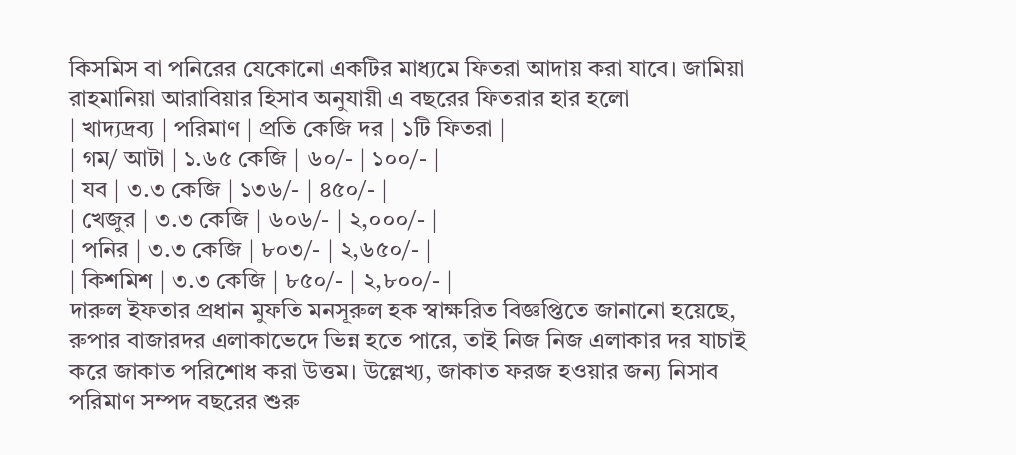কিসমিস বা পনিরের যেকোনো একটির মাধ্যমে ফিতরা আদায় করা যাবে। জামিয়া রাহমানিয়া আরাবিয়ার হিসাব অনুযায়ী এ বছরের ফিতরার হার হলো
| খাদ্যদ্রব্য | পরিমাণ | প্রতি কেজি দর | ১টি ফিতরা |
| গম/ আটা | ১.৬৫ কেজি | ৬০/- | ১০০/- |
| যব | ৩.৩ কেজি | ১৩৬/- | ৪৫০/- |
| খেজুর | ৩.৩ কেজি | ৬০৬/- | ২,০০০/- |
| পনির | ৩.৩ কেজি | ৮০৩/- | ২,৬৫০/- |
| কিশমিশ | ৩.৩ কেজি | ৮৫০/- | ২,৮০০/- |
দারুল ইফতার প্রধান মুফতি মনসূরুল হক স্বাক্ষরিত বিজ্ঞপ্তিতে জানানো হয়েছে, রুপার বাজারদর এলাকাভেদে ভিন্ন হতে পারে, তাই নিজ নিজ এলাকার দর যাচাই করে জাকাত পরিশোধ করা উত্তম। উল্লেখ্য, জাকাত ফরজ হওয়ার জন্য নিসাব পরিমাণ সম্পদ বছরের শুরু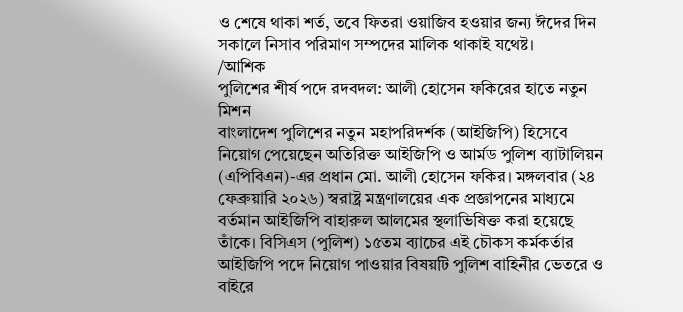ও শেষে থাকা শর্ত, তবে ফিতরা ওয়াজিব হওয়ার জন্য ঈদের দিন সকালে নিসাব পরিমাণ সম্পদের মালিক থাকাই যথেষ্ট।
/আশিক
পুলিশের শীর্ষ পদে রদবদল: আলী হোসেন ফকিরের হাতে নতুন মিশন
বাংলাদেশ পুলিশের নতুন মহাপরিদর্শক (আইজিপি) হিসেবে নিয়োগ পেয়েছেন অতিরিক্ত আইজিপি ও আর্মড পুলিশ ব্যাটালিয়ন (এপিবিএন)-এর প্রধান মো. আলী হোসেন ফকির। মঙ্গলবার (২৪ ফেব্রুয়ারি ২০২৬) স্বরাষ্ট্র মন্ত্রণালয়ের এক প্রজ্ঞাপনের মাধ্যমে বর্তমান আইজিপি বাহারুল আলমের স্থলাভিষিক্ত করা হয়েছে তাঁকে। বিসিএস (পুলিশ) ১৫তম ব্যাচের এই চৌকস কর্মকর্তার আইজিপি পদে নিয়োগ পাওয়ার বিষয়টি পুলিশ বাহিনীর ভেতরে ও বাইরে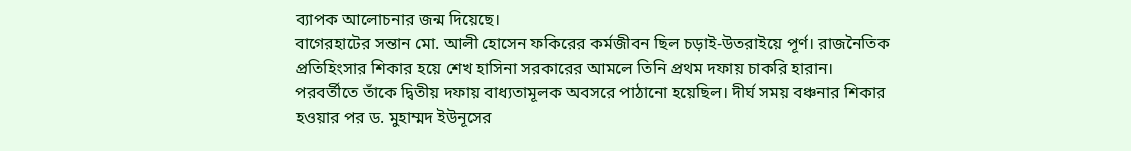ব্যাপক আলোচনার জন্ম দিয়েছে।
বাগেরহাটের সন্তান মো. আলী হোসেন ফকিরের কর্মজীবন ছিল চড়াই-উতরাইয়ে পূর্ণ। রাজনৈতিক প্রতিহিংসার শিকার হয়ে শেখ হাসিনা সরকারের আমলে তিনি প্রথম দফায় চাকরি হারান। পরবর্তীতে তাঁকে দ্বিতীয় দফায় বাধ্যতামূলক অবসরে পাঠানো হয়েছিল। দীর্ঘ সময় বঞ্চনার শিকার হওয়ার পর ড. মুহাম্মদ ইউনূসের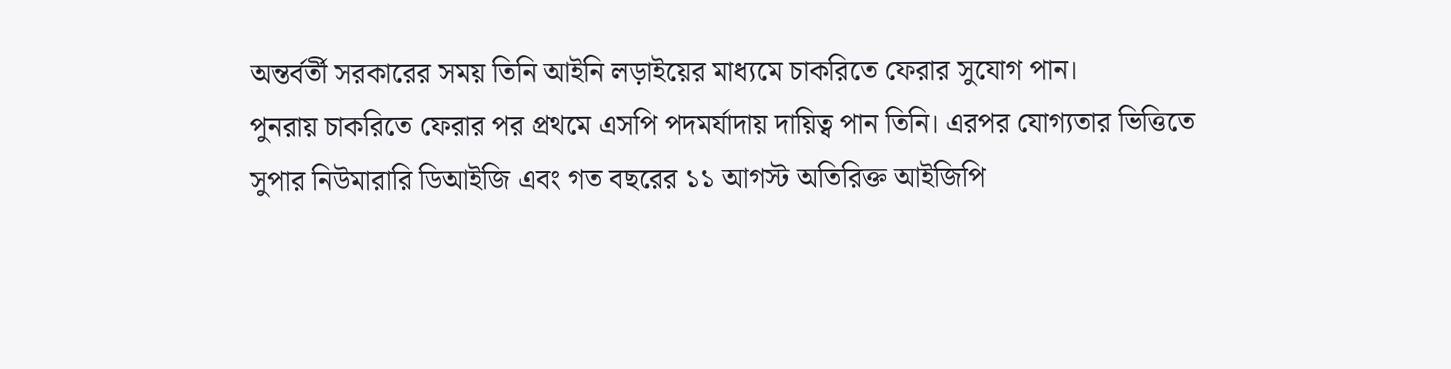অন্তর্বর্তী সরকারের সময় তিনি আইনি লড়াইয়ের মাধ্যমে চাকরিতে ফেরার সুযোগ পান।
পুনরায় চাকরিতে ফেরার পর প্রথমে এসপি পদমর্যাদায় দায়িত্ব পান তিনি। এরপর যোগ্যতার ভিত্তিতে সুপার নিউমারারি ডিআইজি এবং গত বছরের ১১ আগস্ট অতিরিক্ত আইজিপি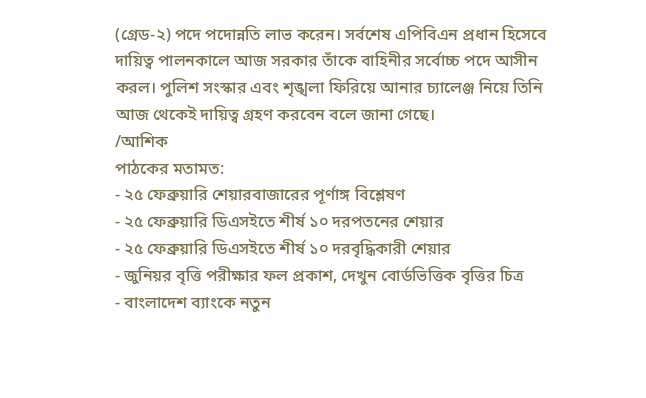(গ্রেড-২) পদে পদোন্নতি লাভ করেন। সর্বশেষ এপিবিএন প্রধান হিসেবে দায়িত্ব পালনকালে আজ সরকার তাঁকে বাহিনীর সর্বোচ্চ পদে আসীন করল। পুলিশ সংস্কার এবং শৃঙ্খলা ফিরিয়ে আনার চ্যালেঞ্জ নিয়ে তিনি আজ থেকেই দায়িত্ব গ্রহণ করবেন বলে জানা গেছে।
/আশিক
পাঠকের মতামত:
- ২৫ ফেব্রুয়ারি শেয়ারবাজারের পূর্ণাঙ্গ বিশ্লেষণ
- ২৫ ফেব্রুয়ারি ডিএসইতে শীর্ষ ১০ দরপতনের শেয়ার
- ২৫ ফেব্রুয়ারি ডিএসইতে শীর্ষ ১০ দরবৃদ্ধিকারী শেয়ার
- জুনিয়র বৃত্তি পরীক্ষার ফল প্রকাশ, দেখুন বোর্ডভিত্তিক বৃত্তির চিত্র
- বাংলাদেশ ব্যাংকে নতুন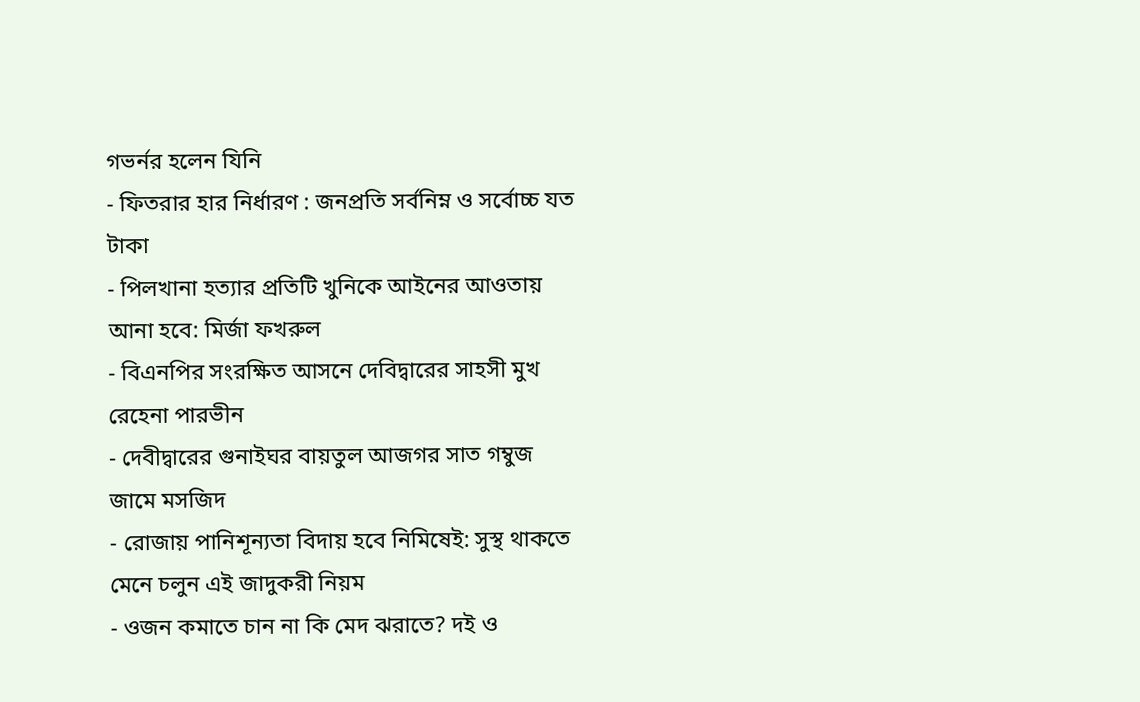গভর্নর হলেন যিনি
- ফিতরার হার নির্ধারণ : জনপ্রতি সর্বনিম্ন ও সর্বোচ্চ যত টাকা
- পিলখানা হত্যার প্রতিটি খুনিকে আইনের আওতায় আনা হবে: মির্জা ফখরুল
- বিএনপির সংরক্ষিত আসনে দেবিদ্বারের সাহসী মুখ রেহেনা পারভীন
- দেবীদ্বারের গুনাইঘর বায়তুল আজগর সাত গম্বুজ জামে মসজিদ
- রোজায় পানিশূন্যতা বিদায় হবে নিমিষেই: সুস্থ থাকতে মেনে চলুন এই জাদুকরী নিয়ম
- ওজন কমাতে চান না কি মেদ ঝরাতে? দই ও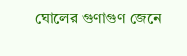ঘোলের গুণাগুণ জেনে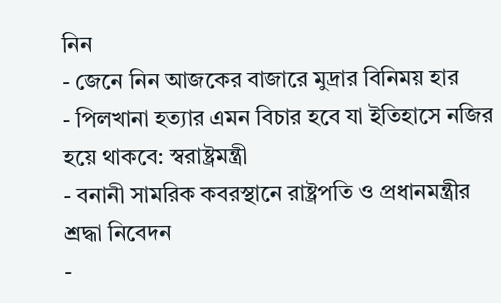নিন
- জেনে নিন আজকের বাজারে মুদ্রার বিনিময় হার
- পিলখানা হত্যার এমন বিচার হবে যা ইতিহাসে নজির হয়ে থাকবে: স্বরাষ্ট্রমন্ত্রী
- বনানী সামরিক কবরস্থানে রাষ্ট্রপতি ও প্রধানমন্ত্রীর শ্রদ্ধা নিবেদন
-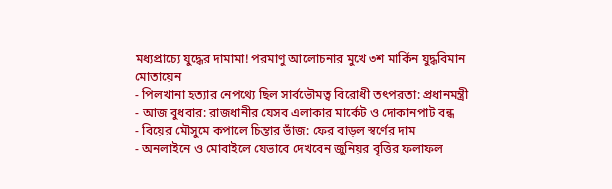মধ্যপ্রাচ্যে যুদ্ধের দামামা! পরমাণু আলোচনার মুখে ৩শ মার্কিন যুদ্ধবিমান মোতায়েন
- পিলখানা হত্যার নেপথ্যে ছিল সার্বভৌমত্ব বিরোধী তৎপরতা: প্রধানমন্ত্রী
- আজ বুধবার: রাজধানীর যেসব এলাকার মার্কেট ও দোকানপাট বন্ধ
- বিয়ের মৌসুমে কপালে চিন্তার ভাঁজ: ফের বাড়ল স্বর্ণের দাম
- অনলাইনে ও মোবাইলে যেভাবে দেখবেন জুনিয়র বৃত্তির ফলাফল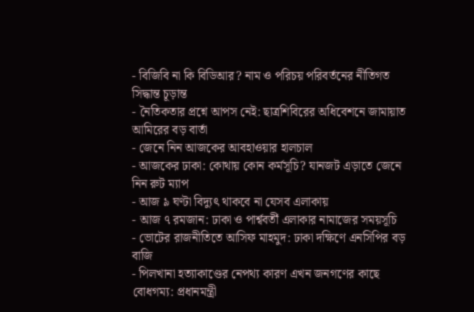- বিজিবি না কি বিডিআর? নাম ও পরিচয় পরিবর্তনের নীতিগত সিদ্ধান্ত চূড়ান্ত
- নৈতিকতার প্রশ্নে আপস নেই: ছাত্রশিবিরের অধিবেশনে জামায়াত আমিরের বড় বার্তা
- জেনে নিন আজকের আবহাওয়ার হালচাল
- আজকের ঢাকা: কোথায় কোন কর্মসূচি? যানজট এড়াতে জেনে নিন রুট ম্যাপ
- আজ ৯ ঘণ্টা বিদ্যুৎ থাকবে না যেসব এলাকায়
- আজ ৭ রমজান: ঢাকা ও পার্শ্ববর্তী এলাকার নামাজের সময়সূচি
- ভোটের রাজনীতিতে আসিফ মাহমুদ: ঢাকা দক্ষিণে এনসিপির বড় বাজি
- পিলখানা হত্যাকাণ্ডের নেপথ্য কারণ এখন জনগণের কাছে বোধগম্য: প্রধানমন্ত্রী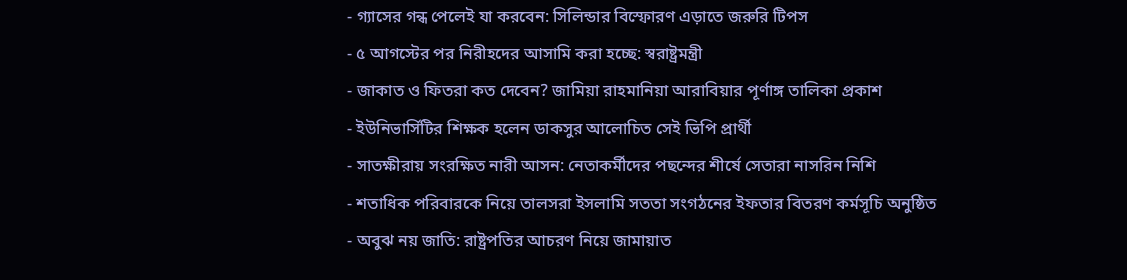- গ্যাসের গন্ধ পেলেই যা করবেন: সিলিন্ডার বিস্ফোরণ এড়াতে জরুরি টিপস
- ৫ আগস্টের পর নিরীহদের আসামি করা হচ্ছে: স্বরাষ্ট্রমন্ত্রী
- জাকাত ও ফিতরা কত দেবেন? জামিয়া রাহমানিয়া আরাবিয়ার পূর্ণাঙ্গ তালিকা প্রকাশ
- ইউনিভার্সিটির শিক্ষক হলেন ডাকসুর আলোচিত সেই ভিপি প্রার্থী
- সাতক্ষীরায় সংরক্ষিত নারী আসন: নেতাকর্মীদের পছন্দের শীর্ষে সেতারা নাসরিন নিশি
- শতাধিক পরিবারকে নিয়ে তালসরা ইসলামি সততা সংগঠনের ইফতার বিতরণ কর্মসূচি অনুষ্ঠিত
- অবুঝ নয় জাতি: রাষ্ট্রপতির আচরণ নিয়ে জামায়াত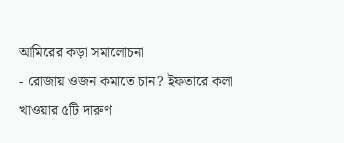আমিরের কড়া সমালোচনা
- রোজায় ওজন কমাতে চান? ইফতারে কলা খাওয়ার ৫টি দারুণ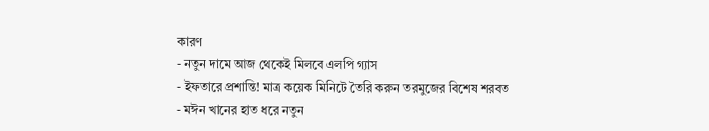কারণ
- নতুন দামে আজ থেকেই মিলবে এলপি গ্যাস
- ইফতারে প্রশান্তি! মাত্র কয়েক মিনিটে তৈরি করুন তরমুজের বিশেষ শরবত
- মঈন খানের হাত ধরে নতুন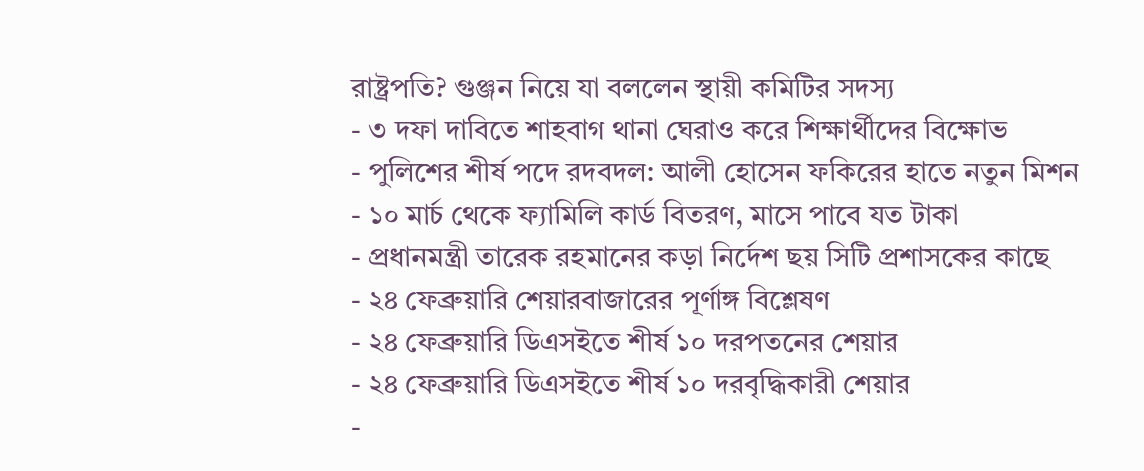রাষ্ট্রপতি? গুঞ্জন নিয়ে যা বললেন স্থায়ী কমিটির সদস্য
- ৩ দফা দাবিতে শাহবাগ থানা ঘেরাও করে শিক্ষার্থীদের বিক্ষোভ
- পুলিশের শীর্ষ পদে রদবদল: আলী হোসেন ফকিরের হাতে নতুন মিশন
- ১০ মার্চ থেকে ফ্যামিলি কার্ড বিতরণ, মাসে পাবে যত টাকা
- প্রধানমন্ত্রী তারেক রহমানের কড়া নির্দেশ ছয় সিটি প্রশাসকের কাছে
- ২৪ ফেব্রুয়ারি শেয়ারবাজারের পূর্ণাঙ্গ বিশ্লেষণ
- ২৪ ফেব্রুয়ারি ডিএসইতে শীর্ষ ১০ দরপতনের শেয়ার
- ২৪ ফেব্রুয়ারি ডিএসইতে শীর্ষ ১০ দরবৃদ্ধিকারী শেয়ার
-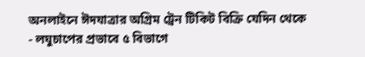অনলাইনে ঈদযাত্রার অগ্রিম ট্রেন টিকিট বিক্রি যেদিন থেকে
- লঘুচাপের প্রভাবে ৫ বিভাগে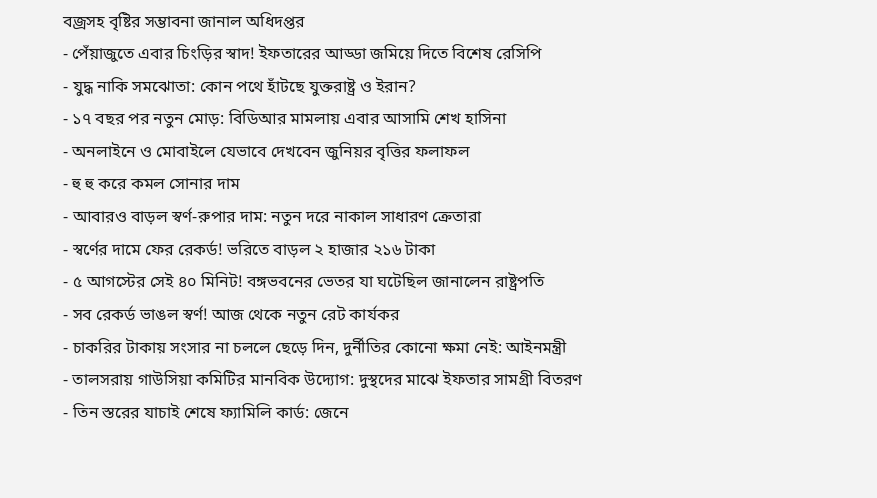বজ্রসহ বৃষ্টির সম্ভাবনা জানাল অধিদপ্তর
- পেঁয়াজুতে এবার চিংড়ির স্বাদ! ইফতারের আড্ডা জমিয়ে দিতে বিশেষ রেসিপি
- যুদ্ধ নাকি সমঝোতা: কোন পথে হাঁটছে যুক্তরাষ্ট্র ও ইরান?
- ১৭ বছর পর নতুন মোড়: বিডিআর মামলায় এবার আসামি শেখ হাসিনা
- অনলাইনে ও মোবাইলে যেভাবে দেখবেন জুনিয়র বৃত্তির ফলাফল
- হু হু করে কমল সোনার দাম
- আবারও বাড়ল স্বর্ণ-রুপার দাম: নতুন দরে নাকাল সাধারণ ক্রেতারা
- স্বর্ণের দামে ফের রেকর্ড! ভরিতে বাড়ল ২ হাজার ২১৬ টাকা
- ৫ আগস্টের সেই ৪০ মিনিট! বঙ্গভবনের ভেতর যা ঘটেছিল জানালেন রাষ্ট্রপতি
- সব রেকর্ড ভাঙল স্বর্ণ! আজ থেকে নতুন রেট কার্যকর
- চাকরির টাকায় সংসার না চললে ছেড়ে দিন, দুর্নীতির কোনো ক্ষমা নেই: আইনমন্ত্রী
- তালসরায় গাউসিয়া কমিটির মানবিক উদ্যোগ: দুস্থদের মাঝে ইফতার সামগ্রী বিতরণ
- তিন স্তরের যাচাই শেষে ফ্যামিলি কার্ড: জেনে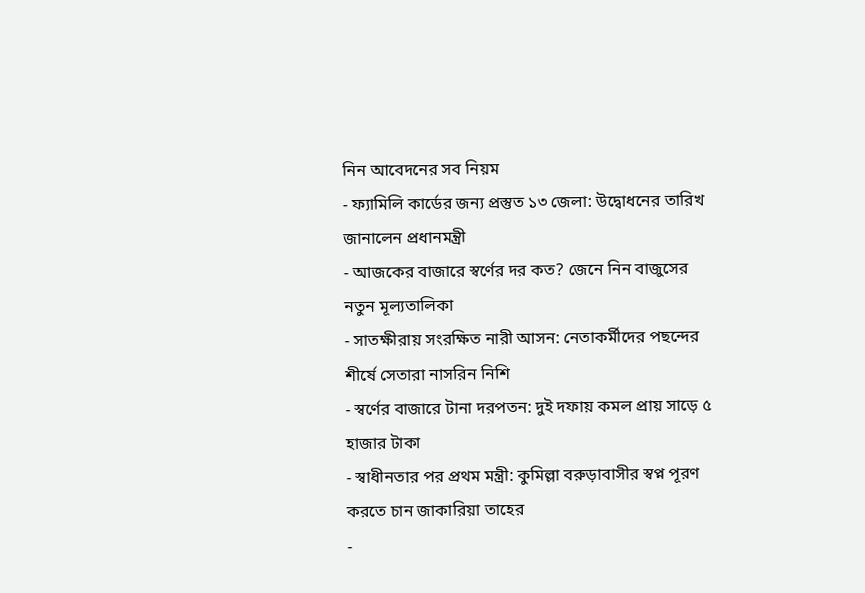নিন আবেদনের সব নিয়ম
- ফ্যামিলি কার্ডের জন্য প্রস্তুত ১৩ জেলা: উদ্বোধনের তারিখ জানালেন প্রধানমন্ত্রী
- আজকের বাজারে স্বর্ণের দর কত? জেনে নিন বাজুসের নতুন মূল্যতালিকা
- সাতক্ষীরায় সংরক্ষিত নারী আসন: নেতাকর্মীদের পছন্দের শীর্ষে সেতারা নাসরিন নিশি
- স্বর্ণের বাজারে টানা দরপতন: দুই দফায় কমল প্রায় সাড়ে ৫ হাজার টাকা
- স্বাধীনতার পর প্রথম মন্ত্রী: কুমিল্লা বরুড়াবাসীর স্বপ্ন পূরণ করতে চান জাকারিয়া তাহের
-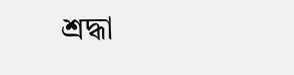শ্রদ্ধা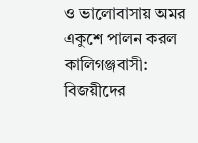ও ভালোবাসায় অমর একুশে পালন করল কালিগঞ্জবাসী: বিজয়ীদের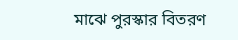মাঝে পুরস্কার বিতরণ